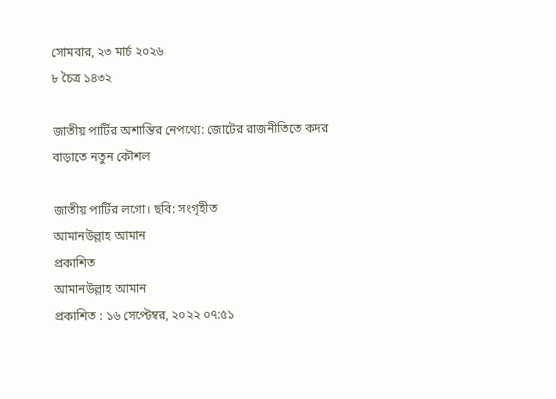সোমবার, ২৩ মার্চ ২০২৬
৮ চৈত্র ১৪৩২

জাতীয় পার্টির অশান্তির নেপথ্যে: জোটের রাজনীতিতে কদর বাড়াতে নতুন কৌশল

জাতীয় পার্টির লগো। ছবি: সংগৃহীত
আমানউল্লাহ আমান
প্রকাশিত
আমানউল্লাহ আমান
প্রকাশিত : ১৬ সেপ্টেম্বর, ২০২২ ০৭:৫১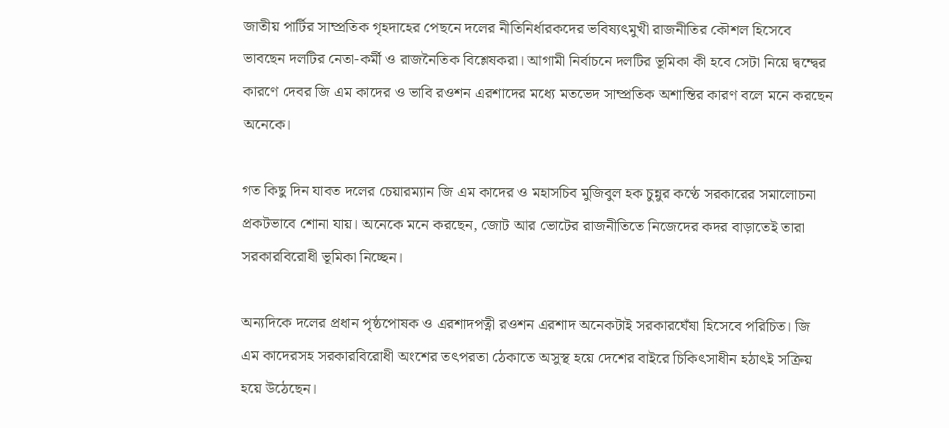জাতীয় পার্টির সাম্প্রতিক গৃহদাহের পেছনে দলের নীতিনির্ধারকদের ভবিষ্যৎমুখী রাজনীতির কৌশল হিসেবে ভাবছেন দলটির নেতা-কর্মী ও রাজনৈতিক বিশ্লেষকরা। আগামী নির্বাচনে দলটির ভূমিকা কী হবে সেটা নিয়ে দ্বন্দ্বের কারণে দেবর জি এম কাদের ও ভাবি রওশন এরশাদের মধ্যে মতভেদ সাম্প্রতিক অশান্তির কারণ বলে মনে করছেন অনেকে।

গত কিছু দিন যাবত দলের চেয়ারম্যান জি এম কাদের ও মহাসচিব মুজিবুল হক চুন্নুর কণ্ঠে সরকারের সমালোচনা প্রকটভাবে শোনা যায়। অনেকে মনে করছেন, জোট আর ভোটের রাজনীতিতে নিজেদের কদর বাড়াতেই তারা সরকারবিরোধী ভূমিকা নিচ্ছেন।

অন্যদিকে দলের প্রধান পৃষ্ঠপোষক ও এরশাদপত্নী রওশন এরশাদ অনেকটাই সরকারঘেঁষা হিসেবে পরিচিত। জি এম কাদেরসহ সরকারবিরোধী অংশের তৎপরতা ঠেকাতে অসুস্থ হয়ে দেশের বাইরে চিকিৎসাধীন হঠাৎই সক্রিয় হয়ে উঠেছেন।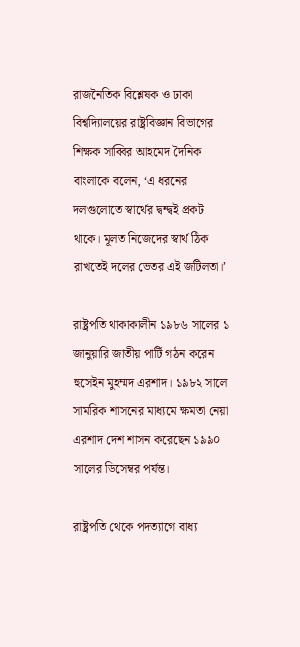রাজনৈতিক বিশ্লেষক ও ঢাকা বিশ্বদ্যিালয়ের রাষ্ট্রবিজ্ঞান বিভাগের শিক্ষক সাব্বির আহমেদ দৈনিক বাংলাকে বলেন, ‘এ ধরনের দলগুলোতে স্বার্থের দ্বন্দ্বই প্রকট থাকে। মূলত নিজেদের স্বার্থ ঠিক রাখতেই দলের ভেতর এই জটিলতা।’

রাষ্ট্রপতি থাকাকালীন ১৯৮৬ সালের ১ জানুয়ারি জাতীয় পার্টি গঠন করেন হুসেইন মুহম্মদ এরশাদ। ১৯৮২ সালে সামরিক শাসনের মাধ্যমে ক্ষমতা নেয়া এরশাদ দেশ শাসন করেছেন ১৯৯০ সালের ডিসেম্বর পর্যন্ত।

রাষ্ট্রপতি থেকে পদত্যাগে বাধ্য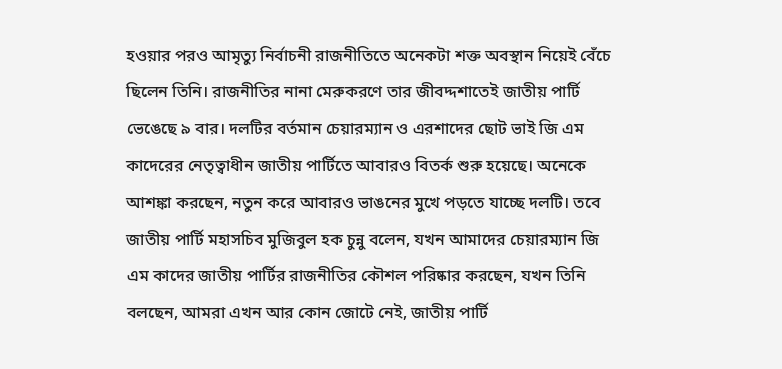হওয়ার পরও আমৃত্যু নির্বাচনী রাজনীতিতে অনেকটা শক্ত অবস্থান নিয়েই বেঁচে ছিলেন তিনি। রাজনীতির নানা মেরুকরণে তার জীবদ্দশাতেই জাতীয় পার্টি ভেঙেছে ৯ বার। দলটির বর্তমান চেয়ারম্যান ও এরশাদের ছোট ভাই জি এম কাদেরের নেতৃত্বাধীন জাতীয় পার্টিতে আবারও বিতর্ক শুরু হয়েছে। অনেকে আশঙ্কা করছেন, নতুন করে আবারও ভাঙনের মুখে পড়তে যাচ্ছে দলটি। তবে জাতীয় পার্টি মহাসচিব মুজিবুল হক চুন্নু বলেন, যখন আমাদের চেয়ারম্যান জি এম কাদের জাতীয় পার্টির রাজনীতির কৌশল পরিষ্কার করছেন, যখন তিনি বলছেন, আমরা এখন আর কোন জোটে নেই, জাতীয় পার্টি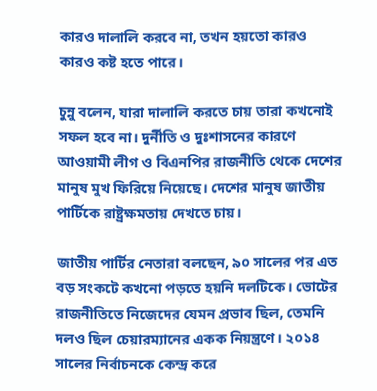কারও দালালি করবে না, তখন হয়তো কারও কারও কষ্ট হতে পারে।

চুন্নু বলেন, যারা দালালি করতে চায় তারা কখনোই সফল হবে না। দুর্নীতি ও দুঃশাসনের কারণে আওয়ামী লীগ ও বিএনপির রাজনীতি থেকে দেশের মানুষ মুখ ফিরিয়ে নিয়েছে। দেশের মানুষ জাতীয় পার্টিকে রাষ্ট্রক্ষমতায় দেখতে চায়।

জাতীয় পার্টির নেতারা বলছেন, ৯০ সালের পর এত বড় সংকটে কখনো পড়তে হয়নি দলটিকে। ভোটের রাজনীতিতে নিজেদের যেমন প্রভাব ছিল, তেমনি দলও ছিল চেয়ারম্যানের একক নিয়ন্ত্রণে। ২০১৪ সালের নির্বাচনকে কেন্দ্র করে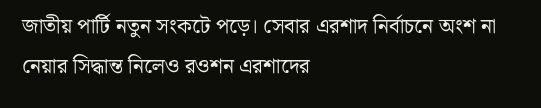জাতীয় পার্টি নতুন সংকটে পড়ে। সেবার এরশাদ নির্বাচনে অংশ না নেয়ার সিদ্ধান্ত নিলেও রওশন এরশাদের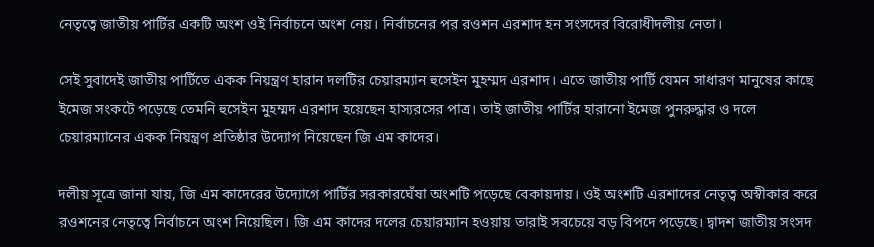নেতৃত্বে জাতীয় পার্টির একটি অংশ ওই নির্বাচনে অংশ নেয়। নির্বাচনের পর রওশন এরশাদ হন সংসদের বিরোধীদলীয় নেতা।

সেই সুবাদেই জাতীয় পার্টিতে একক নিয়ন্ত্রণ হারান দলটির চেয়ারম্যান হুসেইন মুহম্মদ এরশাদ। এতে জাতীয় পার্টি যেমন সাধারণ মানুষের কাছে ইমেজ সংকটে পড়েছে তেমনি হুসেইন মুহম্মদ এরশাদ হয়েছেন হাস্যরসের পাত্র। তাই জাতীয় পার্টির হারানো ইমেজ পুনরুদ্ধার ও দলে চেয়ারম্যানের একক নিয়ন্ত্রণ প্রতিষ্ঠার উদ্যোগ নিয়েছেন জি এম কাদের।

দলীয় সূত্রে জানা যায়, জি এম কাদেরের উদ্যোগে পার্টির সরকারঘেঁষা অংশটি পড়েছে বেকায়দায়। ওই অংশটি এরশাদের নেতৃত্ব অস্বীকার করে রওশনের নেতৃত্বে নির্বাচনে অংশ নিয়েছিল। জি এম কাদের দলের চেয়ারম্যান হওয়ায় তারাই সবচেয়ে বড় বিপদে পড়েছে। দ্বাদশ জাতীয় সংসদ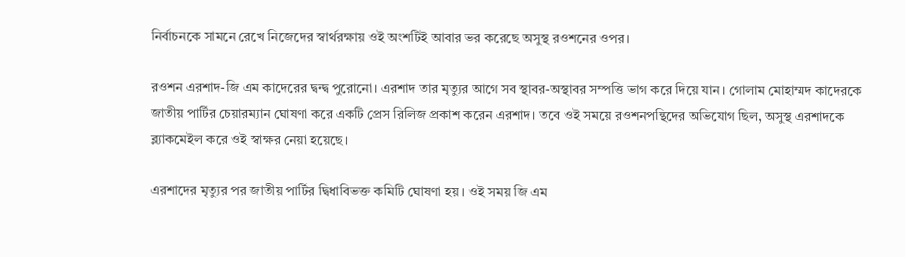নির্বাচনকে সামনে রেখে নিজেদের স্বার্থরক্ষায় ওই অংশটিই আবার ভর করেছে অসুস্থ রওশনের ওপর।

রওশন এরশাদ-জি এম কাদেরের দ্বন্দ্ব পুরোনো। এরশাদ তার মৃত্যুর আগে সব স্থাবর-অস্থাবর সম্পত্তি ভাগ করে দিয়ে যান। গোলাম মোহাম্মদ কাদেরকে জাতীয় পার্টির চেয়ারম্যান ঘোষণা করে একটি প্রেস রিলিজ প্রকাশ করেন এরশাদ। তবে ওই সময়ে রওশনপন্থিদের অভিযোগ ছিল, অসুস্থ এরশাদকে ব্ল্যাকমেইল করে ওই স্বাক্ষর নেয়া হয়েছে।

এরশাদের মৃত্যুর পর জাতীয় পার্টির দ্বিধাবিভক্ত কমিটি ঘোষণা হয়। ওই সময় জি এম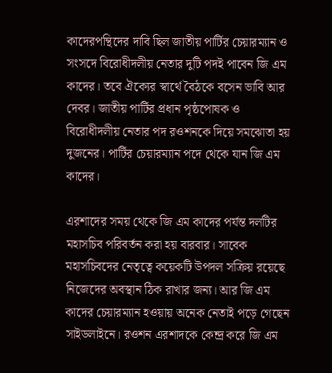কাদেরপন্থিদের দাবি ছিল জাতীয় পার্টির চেয়ারম্যান ও সংসদে বিরোধীদলীয় নেতার দুটি পদই পাবেন জি এম কাদের। তবে ঐক্যের স্বার্থে বৈঠকে বসেন ভাবি আর দেবর। জাতীয় পার্টির প্রধান পৃষ্ঠপোষক ও বিরোধীদলীয় নেতার পদ রওশনকে দিয়ে সমঝোতা হয় দুজনের। পার্টির চেয়ারম্যান পদে থেকে যান জি এম কাদের।

এরশাদের সময় থেকে জি এম কাদের পর্যন্ত দলটির মহাসচিব পরিবর্তন করা হয় বারবার। সাবেক মহাসচিবদের নেতৃত্বে কয়েকটি উপদল সক্রিয় রয়েছে নিজেদের অবস্থান ঠিক রাখার জন্য। আর জি এম কাদের চেয়ারম্যান হওয়ায় অনেক নেতাই পড়ে গেছেন সাইডলাইনে। রওশন এরশাদকে কেন্দ্র করে জি এম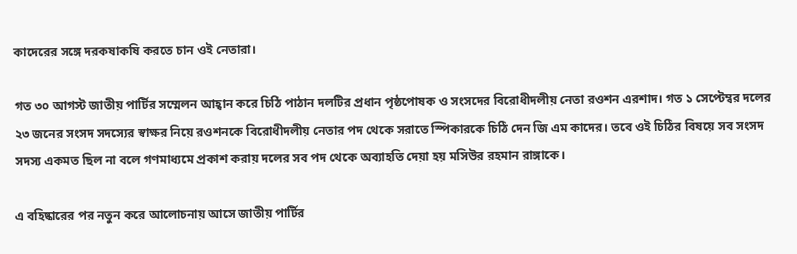কাদেরের সঙ্গে দরকষাকষি করতে চান ওই নেতারা।

গত ৩০ আগস্ট জাতীয় পার্টির সম্মেলন আহ্বান করে চিঠি পাঠান দলটির প্রধান পৃষ্ঠপোষক ও সংসদের বিরোধীদলীয় নেতা রওশন এরশাদ। গত ১ সেপ্টেম্বর দলের ২৩ জনের সংসদ সদস্যের স্বাক্ষর নিয়ে রওশনকে বিরোধীদলীয় নেতার পদ থেকে সরাতে স্পিকারকে চিঠি দেন জি এম কাদের। তবে ওই চিঠির বিষয়ে সব সংসদ সদস্য একমত ছিল না বলে গণমাধ্যমে প্রকাশ করায় দলের সব পদ থেকে অব্যাহতি দেয়া হয় মসিউর রহমান রাঙ্গাকে।

এ বহিষ্কারের পর নতুন করে আলোচনায় আসে জাতীয় পার্টির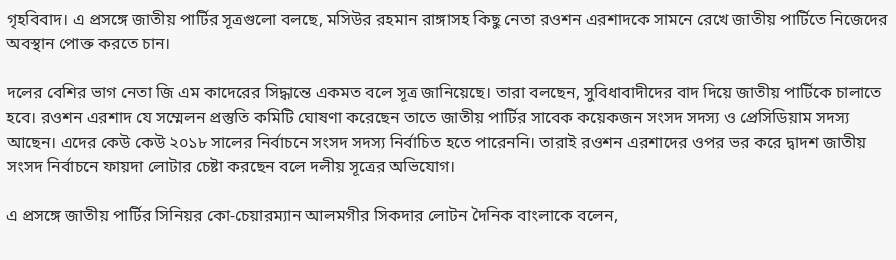গৃহবিবাদ। এ প্রসঙ্গে জাতীয় পার্টির সূত্রগুলো বলছে, মসিউর রহমান রাঙ্গাসহ কিছু নেতা রওশন এরশাদকে সামনে রেখে জাতীয় পার্টিতে নিজেদের অবস্থান পোক্ত করতে চান।

দলের বেশির ভাগ নেতা জি এম কাদেরের সিদ্ধান্তে একমত বলে সূত্র জানিয়েছে। তারা বলছেন, সুবিধাবাদীদের বাদ দিয়ে জাতীয় পার্টিকে চালাতে হবে। রওশন এরশাদ যে সম্মেলন প্রস্তুতি কমিটি ঘোষণা করেছেন তাতে জাতীয় পার্টির সাবেক কয়েকজন সংসদ সদস্য ও প্রেসিডিয়াম সদস্য আছেন। এদের কেউ কেউ ২০১৮ সালের নির্বাচনে সংসদ সদস্য নির্বাচিত হতে পারেননি। তারাই রওশন এরশাদের ওপর ভর করে দ্বাদশ জাতীয় সংসদ নির্বাচনে ফায়দা লোটার চেষ্টা করছেন বলে দলীয় সূত্রের অভিযোগ।

এ প্রসঙ্গে জাতীয় পার্টির সিনিয়র কো-চেয়ারম্যান আলমগীর সিকদার লোটন দৈনিক বাংলাকে বলেন,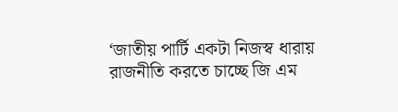‘জাতীয় পার্টি একটা নিজস্ব ধারায় রাজনীতি করতে চাচ্ছে জি এম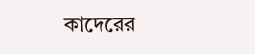কাদেরের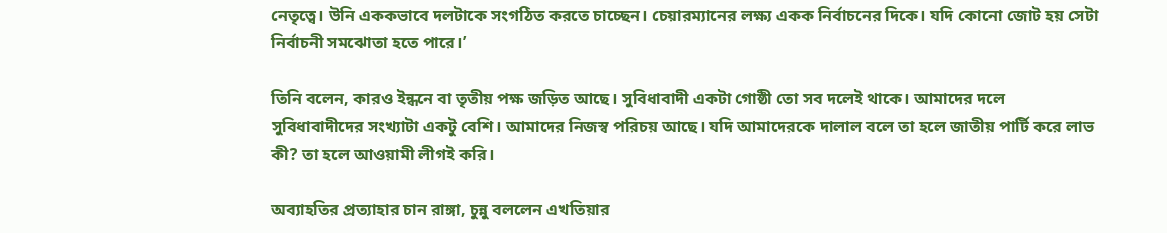নেতৃত্বে। উনি এককভাবে দলটাকে সংগঠিত করতে চাচ্ছেন। চেয়ারম্যানের লক্ষ্য একক নির্বাচনের দিকে। যদি কোনো জোট হয় সেটা নির্বাচনী সমঝোতা হতে পারে।’

তিনি বলেন, কারও ইন্ধনে বা তৃতীয় পক্ষ জড়িত আছে। সুবিধাবাদী একটা গোষ্ঠী তো সব দলেই থাকে। আমাদের দলে সুবিধাবাদীদের সংখ্যাটা একটু বেশি। আমাদের নিজস্ব পরিচয় আছে। যদি আমাদেরকে দালাল বলে তা হলে জাতীয় পার্টি করে লাভ কী? তা হলে আওয়ামী লীগই করি।

অব্যাহতির প্রত্যাহার চান রাঙ্গা, চুন্নু বললেন এখতিয়ার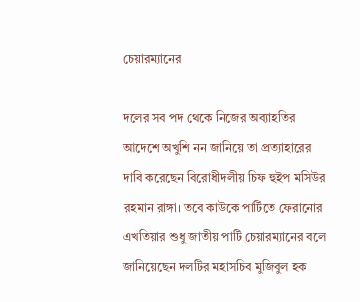চেয়ারম্যানের

দলের সব পদ থেকে নিজের অব্যাহতির আদেশে অখুশি নন জানিয়ে তা প্রত্যাহারের দাবি করেছেন বিরোধীদলীয় চিফ হুইপ মসিউর রহমান রাঙ্গা। তবে কাউকে পার্টিতে ফেরানোর এখতিয়ার শুধু জাতীয় পার্টি চেয়ারম্যানের বলে জানিয়েছেন দলটির মহাসচিব মুজিবুল হক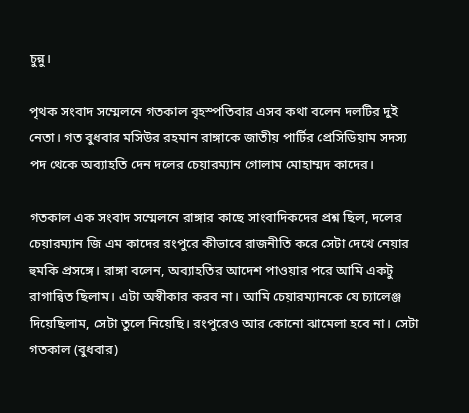চুন্নু।

পৃথক সংবাদ সম্মেলনে গতকাল বৃহস্পতিবার এসব কথা বলেন দলটির দুই নেতা। গত বুধবার মসিউর রহমান রাঙ্গাকে জাতীয় পার্টির প্রেসিডিয়াম সদস্য পদ থেকে অব্যাহতি দেন দলের চেয়ারম্যান গোলাম মোহাম্মদ কাদের।

গতকাল এক সংবাদ সম্মেলনে রাঙ্গার কাছে সাংবাদিকদের প্রশ্ন ছিল, দলের চেয়ারম্যান জি এম কাদের রংপুরে কীভাবে রাজনীতি করে সেটা দেখে নেয়ার হুমকি প্রসঙ্গে। রাঙ্গা বলেন, অব্যাহতির আদেশ পাওয়ার পরে আমি একটু রাগান্বিত ছিলাম। এটা অস্বীকার করব না। আমি চেয়ারম্যানকে যে চ্যালেঞ্জ দিয়েছিলাম, সেটা তুলে নিয়েছি। রংপুরেও আর কোনো ঝামেলা হবে না। সেটা গতকাল (বুধবার)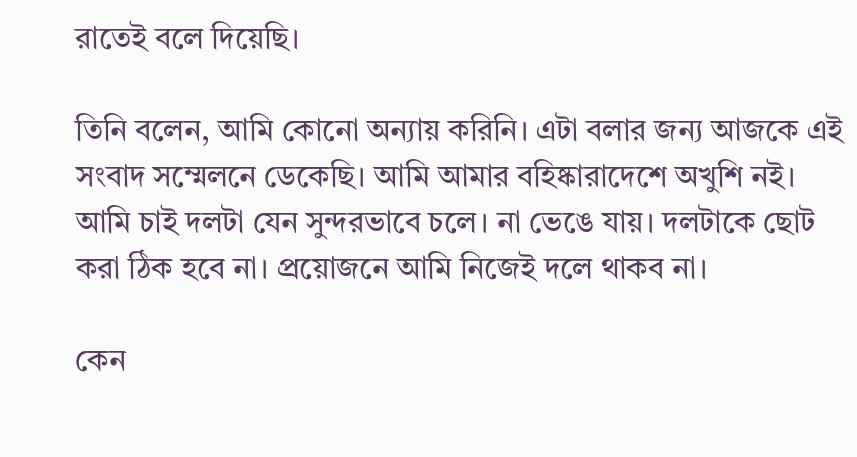রাতেই বলে দিয়েছি।

তিনি বলেন, আমি কোনো অন্যায় করিনি। এটা বলার জন্য আজকে এই সংবাদ সম্মেলনে ডেকেছি। আমি আমার বহিষ্কারাদেশে অখুশি নই। আমি চাই দলটা যেন সুন্দরভাবে চলে। না ভেঙে যায়। দলটাকে ছোট করা ঠিক হবে না। প্রয়োজনে আমি নিজেই দলে থাকব না।

কেন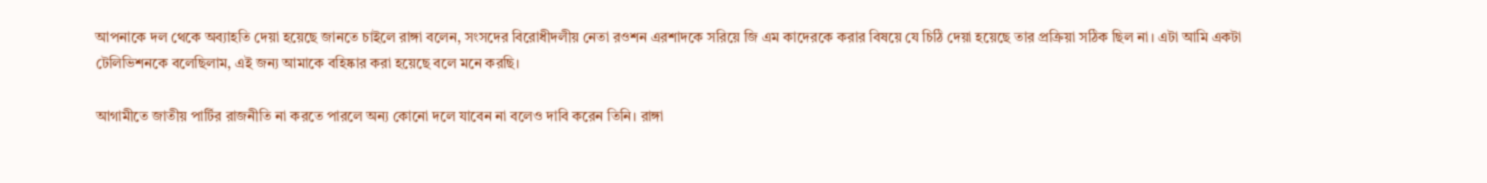আপনাকে দল থেকে অব্যাহতি দেয়া হয়েছে জানতে চাইলে রাঙ্গা বলেন, সংসদের বিরোধীদলীয় নেতা রওশন এরশাদকে সরিয়ে জি এম কাদেরকে করার বিষয়ে যে চিঠি দেয়া হয়েছে তার প্রক্রিয়া সঠিক ছিল না। এটা আমি একটা টেলিভিশনকে বলেছিলাম, এই জন্য আমাকে বহিষ্কার করা হয়েছে বলে মনে করছি।

আগামীতে জাতীয় পার্টির রাজনীতি না করতে পারলে অন্য কোনো দলে যাবেন না বলেও দাবি করেন তিনি। রাঙ্গা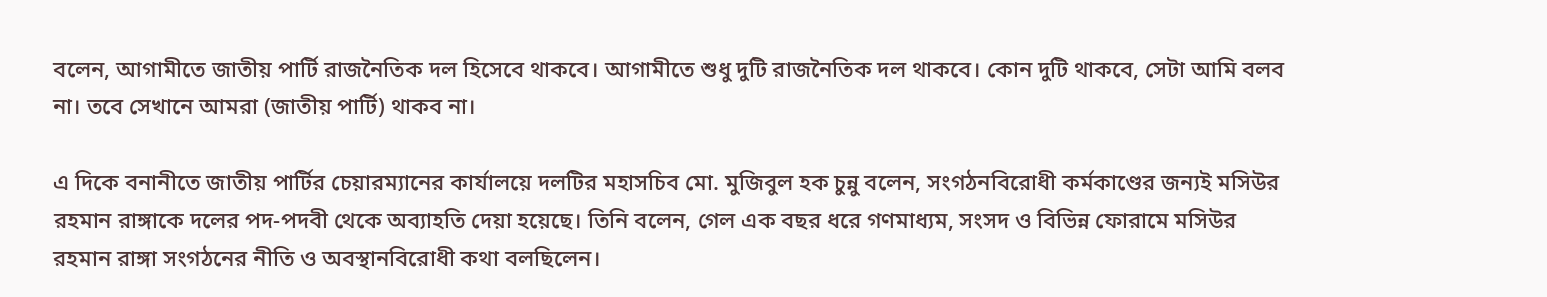বলেন, আগামীতে জাতীয় পার্টি রাজনৈতিক দল হিসেবে থাকবে। আগামীতে শুধু দুটি রাজনৈতিক দল থাকবে। কোন দুটি থাকবে, সেটা আমি বলব না। তবে সেখানে আমরা (জাতীয় পার্টি) থাকব না।

এ দিকে বনানীতে জাতীয় পার্টির চেয়ারম্যানের কার্যালয়ে দলটির মহাসচিব মো. মুজিবুল হক চুন্নু বলেন, সংগঠনবিরোধী কর্মকাণ্ডের জন্যই মসিউর রহমান রাঙ্গাকে দলের পদ-পদবী থেকে অব্যাহতি দেয়া হয়েছে। তিনি বলেন, গেল এক বছর ধরে গণমাধ্যম, সংসদ ও বিভিন্ন ফোরামে মসিউর রহমান রাঙ্গা সংগঠনের নীতি ও অবস্থানবিরোধী কথা বলছিলেন।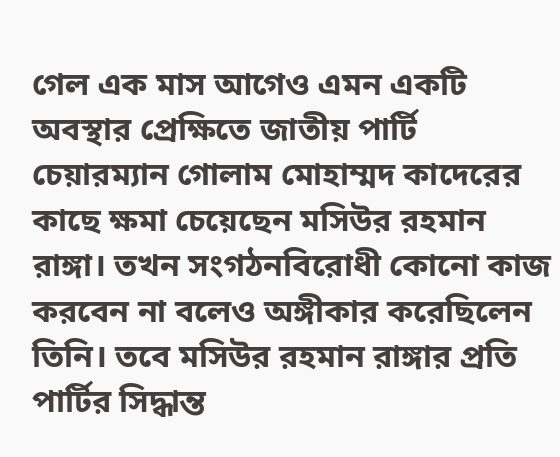গেল এক মাস আগেও এমন একটি অবস্থার প্রেক্ষিতে জাতীয় পার্টি চেয়ারম্যান গোলাম মোহাম্মদ কাদেরের কাছে ক্ষমা চেয়েছেন মসিউর রহমান রাঙ্গা। তখন সংগঠনবিরোধী কোনো কাজ করবেন না বলেও অঙ্গীকার করেছিলেন তিনি। তবে মসিউর রহমান রাঙ্গার প্রতি পার্টির সিদ্ধান্ত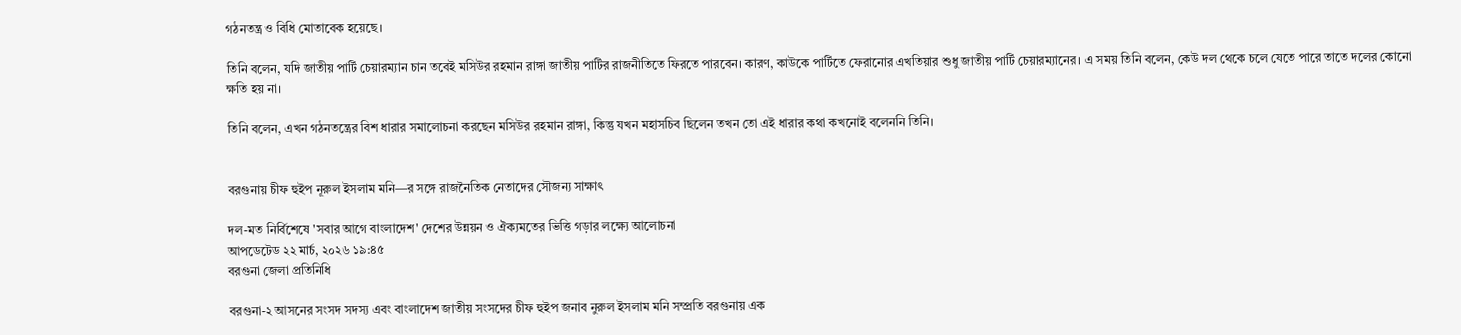গঠনতন্ত্র ও বিধি মোতাবেক হয়েছে।

তিনি বলেন, যদি জাতীয় পার্টি চেয়ারম্যান চান তবেই মসিউর রহমান রাঙ্গা জাতীয় পার্টির রাজনীতিতে ফিরতে পারবেন। কারণ, কাউকে পার্টিতে ফেরানোর এখতিয়ার শুধু জাতীয় পার্টি চেয়ারম্যানের। এ সময় তিনি বলেন, কেউ দল থেকে চলে যেতে পারে তাতে দলের কোনো ক্ষতি হয় না।

তিনি বলেন, এখন গঠনতন্ত্রের বিশ ধারার সমালোচনা করছেন মসিউর রহমান রাঙ্গা, কিন্তু যখন মহাসচিব ছিলেন তখন তো এই ধারার কথা কখনোই বলেননি তিনি।


বরগুনায় চীফ হুইপ নূরুল ইসলাম মনি―র সঙ্গে রাজনৈতিক নেতাদের সৌজন্য সাক্ষাৎ

দল-মত নির্বিশেষে 'সবার আগে বাংলাদেশ' দেশের উন্নয়ন ও ঐক্যমতের ভিত্তি গড়ার লক্ষ্যে আলোচনা
আপডেটেড ২২ মার্চ, ২০২৬ ১৯:৪৫
বরগুনা জেলা প্রতিনিধি

বরগুনা-২ আসনের সংসদ সদস্য এবং বাংলাদেশ জাতীয় সংসদের চীফ হুইপ জনাব নুরুল ইসলাম মনি সম্প্রতি বরগুনায় এক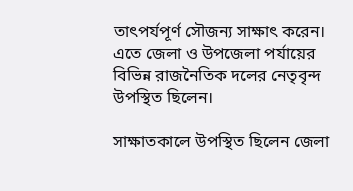তাৎপর্যপূর্ণ সৌজন্য সাক্ষাৎ করেন। এতে জেলা ও উপজেলা পর্যায়ের বিভিন্ন রাজনৈতিক দলের নেতৃবৃন্দ উপস্থিত ছিলেন।

সাক্ষাতকালে উপস্থিত ছিলেন জেলা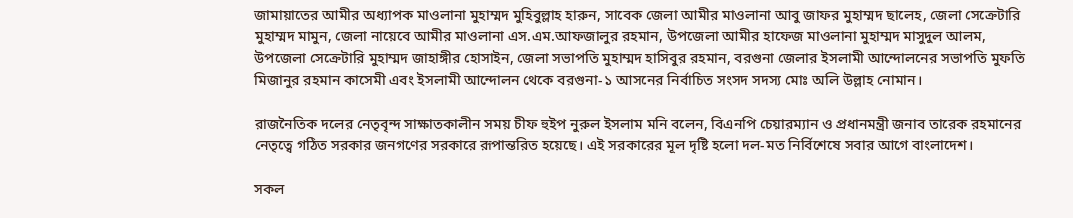জামায়াতের আমীর অধ্যাপক মাওলানা মুহাম্মদ মুহিবুল্লাহ হারুন, সাবেক জেলা আমীর মাওলানা আবু জাফর মুহাম্মদ ছালেহ, জেলা সেক্রেটারি মুহাম্মদ মামুন, জেলা নায়েবে আমীর মাওলানা এস.এম.আফজালুর রহমান, উপজেলা আমীর হাফেজ মাওলানা মুহাম্মদ মাসুদুল আলম, উপজেলা সেক্রেটারি মুহাম্মদ জাহাঙ্গীর হোসাইন, জেলা সভাপতি মুহাম্মদ হাসিবুর রহমান, বরগুনা জেলার ইসলামী আন্দোলনের সভাপতি মুফতি মিজানুর রহমান কাসেমী এবং ইসলামী আন্দোলন থেকে বরগুনা-১ আসনের নির্বাচিত সংসদ সদস্য মোঃ অলি উল্লাহ নোমান।

রাজনৈতিক দলের নেতৃবৃন্দ সাক্ষাতকালীন সময় চীফ হুইপ নুরুল ইসলাম মনি বলেন, বিএনপি চেয়ারম্যান ও প্রধানমন্ত্রী জনাব তারেক রহমানের নেতৃত্বে গঠিত সরকার জনগণের সরকারে রূপান্তরিত হয়েছে। এই সরকারের মূল দৃষ্টি হলো দল-মত নির্বিশেষে সবার আগে বাংলাদেশ।

সকল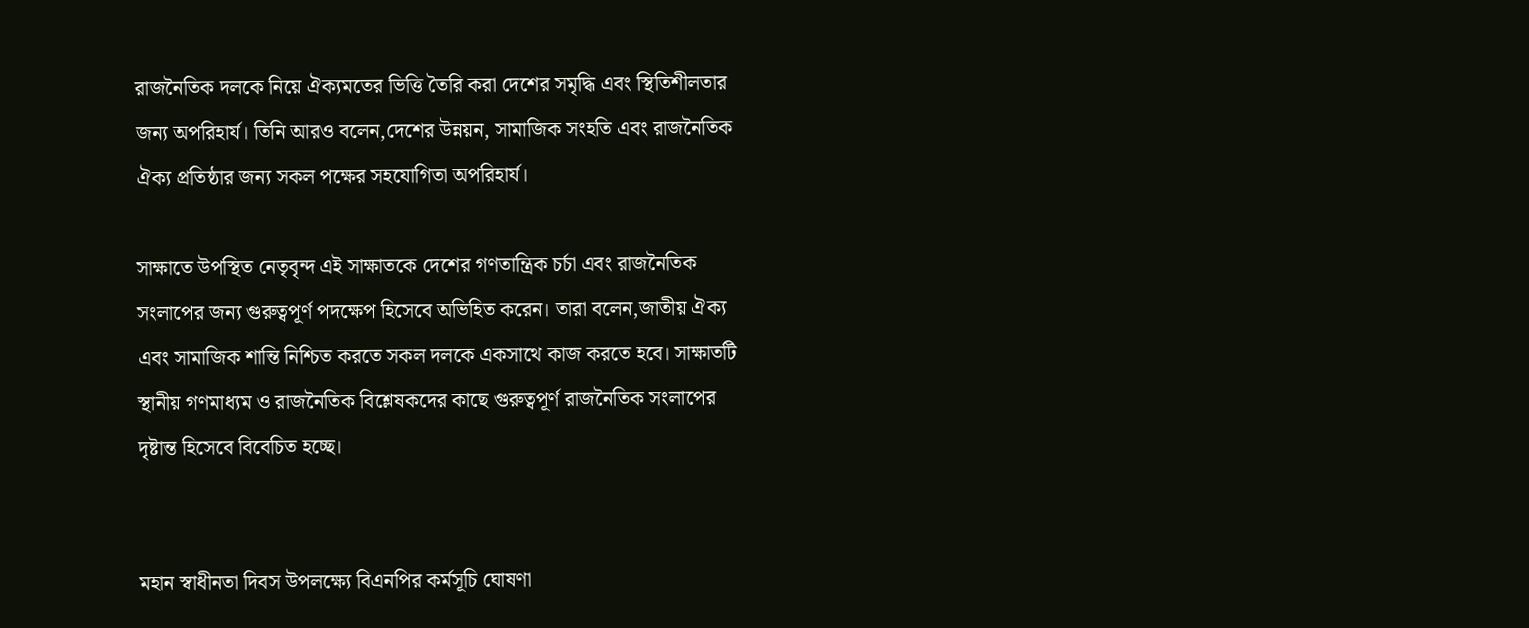রাজনৈতিক দলকে নিয়ে ঐক্যমতের ভিত্তি তৈরি করা দেশের সমৃদ্ধি এবং স্থিতিশীলতার জন্য অপরিহার্য। তিনি আরও বলেন,দেশের উন্নয়ন, সামাজিক সংহতি এবং রাজনৈতিক ঐক্য প্রতিষ্ঠার জন্য সকল পক্ষের সহযোগিতা অপরিহার্য।

সাক্ষাতে উপস্থিত নেতৃবৃন্দ এই সাক্ষাতকে দেশের গণতান্ত্রিক চর্চা এবং রাজনৈতিক সংলাপের জন্য গুরুত্বপূর্ণ পদক্ষেপ হিসেবে অভিহিত করেন। তারা বলেন,জাতীয় ঐক্য এবং সামাজিক শান্তি নিশ্চিত করতে সকল দলকে একসাথে কাজ করতে হবে। সাক্ষাতটি স্থানীয় গণমাধ্যম ও রাজনৈতিক বিশ্লেষকদের কাছে গুরুত্বপূর্ণ রাজনৈতিক সংলাপের দৃষ্টান্ত হিসেবে বিবেচিত হচ্ছে।


মহান স্বাধীনতা দিবস উপলক্ষ্যে বিএনপির কর্মসূচি ঘোষণা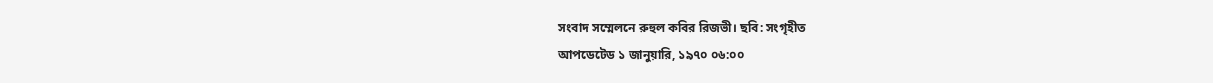সংবাদ সম্মেলনে রুহুল কবির রিজভী। ছবি: সংগৃহীত
আপডেটেড ১ জানুয়ারি, ১৯৭০ ০৬:০০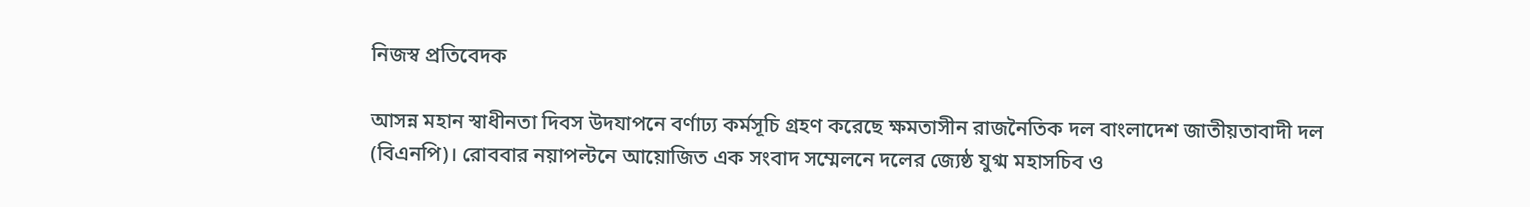নিজস্ব প্রতিবেদক

আসন্ন মহান স্বাধীনতা দিবস উদযাপনে বর্ণাঢ্য কর্মসূচি গ্রহণ করেছে ক্ষমতাসীন রাজনৈতিক দল বাংলাদেশ জাতীয়তাবাদী দল (বিএনপি)। রোববার নয়াপল্টনে আয়োজিত এক সংবাদ সম্মেলনে দলের জ্যেষ্ঠ যুগ্ম মহাসচিব ও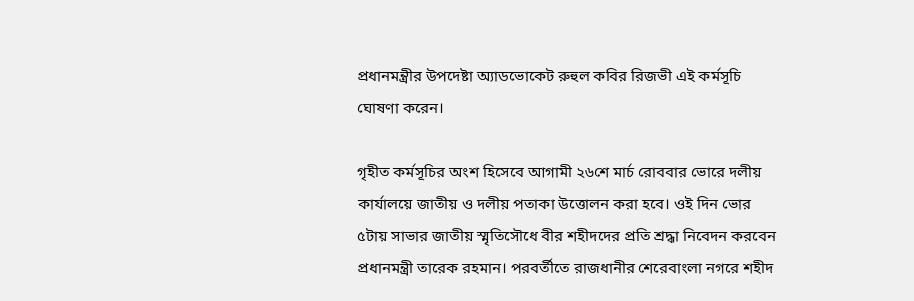প্রধানমন্ত্রীর উপদেষ্টা অ্যাডভোকেট রুহুল কবির রিজভী এই কর্মসূচি ঘোষণা করেন।

গৃহীত কর্মসূচির অংশ হিসেবে আগামী ২৬শে মার্চ রোববার ভোরে দলীয় কার্যালয়ে জাতীয় ও দলীয় পতাকা উত্তোলন করা হবে। ওই দিন ভোর ৫টায় সাভার জাতীয় স্মৃতিসৌধে বীর শহীদদের প্রতি শ্রদ্ধা নিবেদন করবেন প্রধানমন্ত্রী তারেক রহমান। পরবর্তীতে রাজধানীর শেরেবাংলা নগরে শহীদ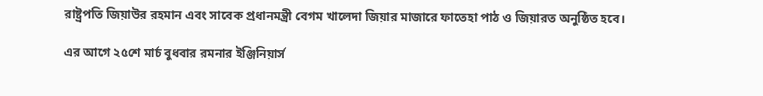রাষ্ট্রপতি জিয়াউর রহমান এবং সাবেক প্রধানমন্ত্রী বেগম খালেদা জিয়ার মাজারে ফাতেহা পাঠ ও জিয়ারত অনুষ্ঠিত হবে।

এর আগে ২৫শে মার্চ বুধবার রমনার ইঞ্জিনিয়ার্স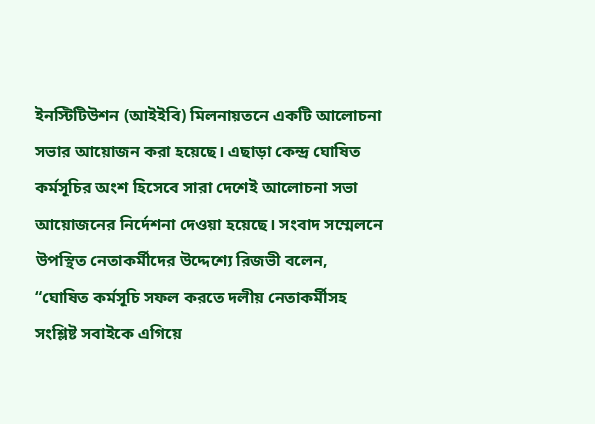ইনস্টিটিউশন (আইইবি) মিলনায়তনে একটি আলোচনা সভার আয়োজন করা হয়েছে। এছাড়া কেন্দ্র ঘোষিত কর্মসূচির অংশ হিসেবে সারা দেশেই আলোচনা সভা আয়োজনের নির্দেশনা দেওয়া হয়েছে। সংবাদ সম্মেলনে উপস্থিত নেতাকর্মীদের উদ্দেশ্যে রিজভী বলেন, “ঘোষিত কর্মসূচি সফল করতে দলীয় নেতাকর্মীসহ সংশ্লিষ্ট সবাইকে এগিয়ে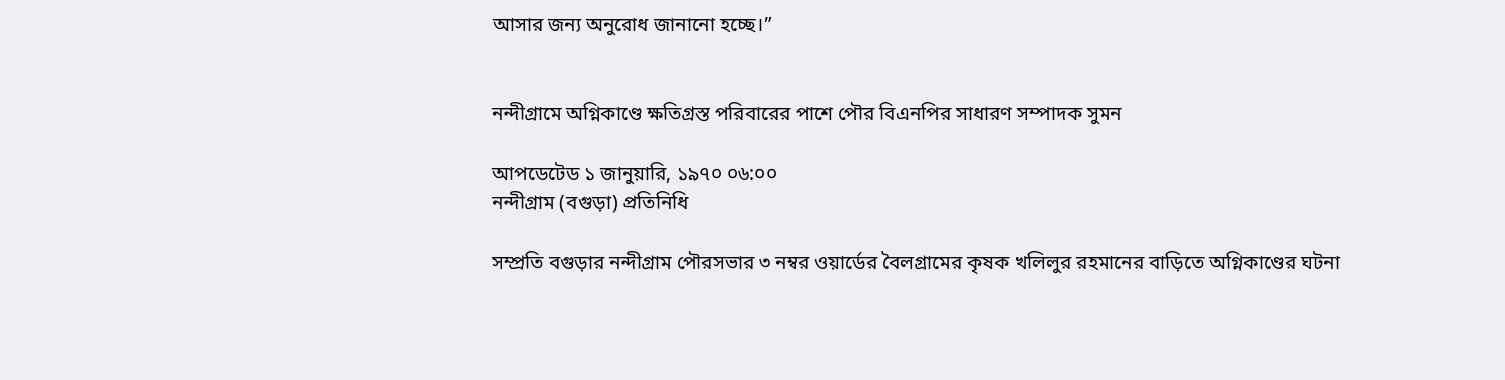আসার জন্য অনুরোধ জানানো হচ্ছে।”


নন্দীগ্রামে অগ্নিকাণ্ডে ক্ষতিগ্রস্ত পরিবারের পাশে পৌর বিএনপির সাধারণ সম্পাদক সুমন

আপডেটেড ১ জানুয়ারি, ১৯৭০ ০৬:০০
নন্দীগ্রাম (বগুড়া) প্রতিনিধি

সম্প্রতি বগুড়ার নন্দীগ্রাম পৌরসভার ৩ নম্বর ওয়ার্ডের বৈলগ্রামের কৃষক খলিলুর রহমানের বাড়িতে অগ্নিকাণ্ডের ঘটনা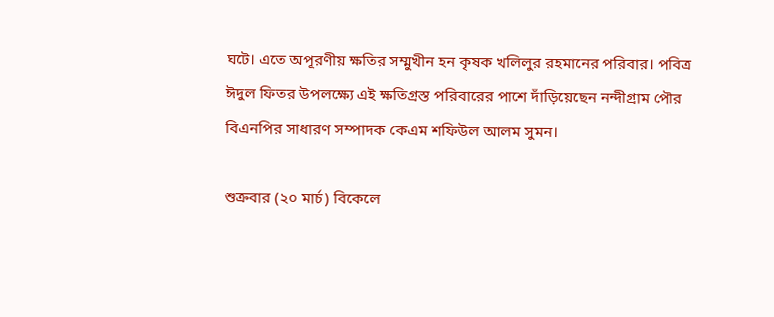ঘটে। এতে অপূরণীয় ক্ষতির সম্মুখীন হন কৃষক খলিলুর রহমানের পরিবার। পবিত্র ঈদুল ফিতর উপলক্ষ্যে এই ক্ষতিগ্রস্ত পরিবারের পাশে দাঁড়িয়েছেন নন্দীগ্রাম পৌর বিএনপির সাধারণ সম্পাদক কেএম শফিউল আলম সুমন।

শুক্রবার (২০ মার্চ) বিকেলে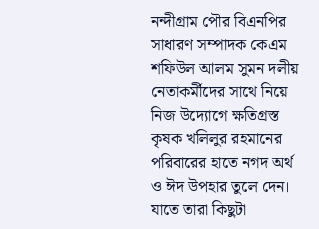নন্দীগ্রাম পৌর বিএনপির সাধারণ সম্পাদক কেএম শফিউল আলম সুমন দলীয় নেতাকর্মীদের সাথে নিয়ে নিজ উদ্যোগে ক্ষতিগ্রস্ত কৃষক খলিলুর রহমানের পরিবারের হাতে নগদ অর্থ ও ঈদ উপহার তুলে দেন। যাতে তারা কিছুটা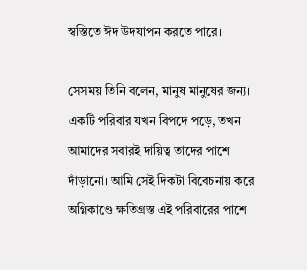স্বস্তিতে ঈদ উদযাপন করতে পারে।

সেসময় তিনি বলেন, মানুষ মানুষের জন্য। একটি পরিবার যখন বিপদে পড়ে, তখন আমাদের সবারই দায়িত্ব তাদের পাশে দাঁড়ানো। আমি সেই দিকটা বিবেচনায় করে অগ্নিকাণ্ডে ক্ষতিগ্রস্ত এই পরিবারের পাশে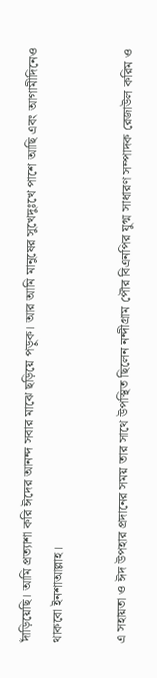দাঁড়িয়েছি। আমি প্রত্যাশা করি ঈদের আনন্দ সবার মাঝে ছড়িয়ে পড়ুক। আর আমি মানুষের সুখেদুঃখে পাশে আছি এবং আগামীদিনেও থাকবো ইনশাআল্লাহ।

এ সহায়তা ও ঈদ উপহার প্রদানের সময় তার সাথে উপস্থিত ছিলেন নন্দীগ্রাম পৌর বিএনপির যুগ্ম সাধারণ সম্পাদক রেজাউল করিম ও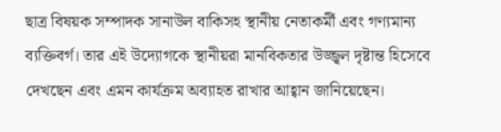ছাত্র বিষয়ক সম্পাদক সানাউল বাকিসহ স্থানীয় নেতাকর্মী এবং গণ্যমান্য ব্যক্তিবর্গ। তার এই উদ্যোগকে স্থানীয়রা মানবিকতার উজ্জ্বল দৃষ্টান্ত হিসেবে দেখছেন এবং এমন কার্যক্রম অব্যাহত রাখার আহ্বান জানিয়েছেন।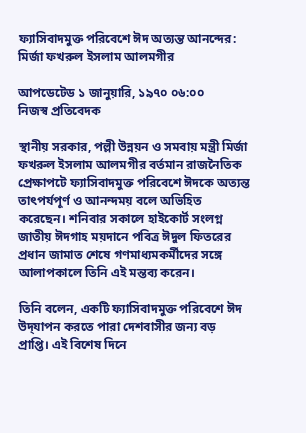ফ্যাসিবাদমুক্ত পরিবেশে ঈদ অত্যন্ত আনন্দের: মির্জা ফখরুল ইসলাম আলমগীর

আপডেটেড ১ জানুয়ারি, ১৯৭০ ০৬:০০
নিজস্ব প্রতিবেদক

স্থানীয় সরকার, পল্লী উন্নয়ন ও সমবায় মন্ত্রী মির্জা ফখরুল ইসলাম আলমগীর বর্তমান রাজনৈতিক প্রেক্ষাপটে ফ্যাসিবাদমুক্ত পরিবেশে ঈদকে অত্যন্ত তাৎপর্যপূর্ণ ও আনন্দময় বলে অভিহিত করেছেন। শনিবার সকালে হাইকোর্ট সংলগ্ন জাতীয় ঈদগাহ ময়দানে পবিত্র ঈদুল ফিতরের প্রধান জামাত শেষে গণমাধ্যমকর্মীদের সঙ্গে আলাপকালে তিনি এই মন্তব্য করেন।

তিনি বলেন, একটি ফ্যাসিবাদমুক্ত পরিবেশে ঈদ উদ্‌যাপন করতে পারা দেশবাসীর জন্য বড় প্রাপ্তি। এই বিশেষ দিনে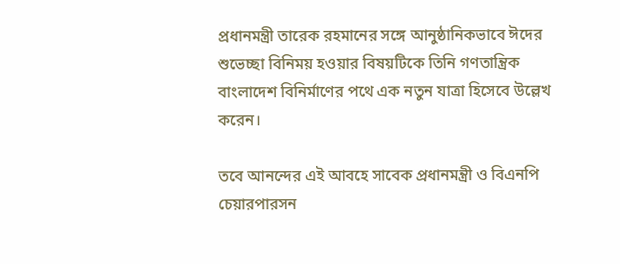প্রধানমন্ত্রী তারেক রহমানের সঙ্গে আনুষ্ঠানিকভাবে ঈদের শুভেচ্ছা বিনিময় হওয়ার বিষয়টিকে তিনি গণতান্ত্রিক বাংলাদেশ বিনির্মাণের পথে এক নতুন যাত্রা হিসেবে উল্লেখ করেন।

তবে আনন্দের এই আবহে সাবেক প্রধানমন্ত্রী ও বিএনপি চেয়ারপারসন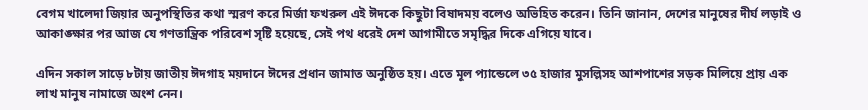বেগম খালেদা জিয়ার অনুপস্থিতির কথা স্মরণ করে মির্জা ফখরুল এই ঈদকে কিছুটা বিষাদময় বলেও অভিহিত করেন। তিনি জানান, দেশের মানুষের দীর্ঘ লড়াই ও আকাঙ্ক্ষার পর আজ যে গণতান্ত্রিক পরিবেশ সৃষ্টি হয়েছে, সেই পথ ধরেই দেশ আগামীতে সমৃদ্ধির দিকে এগিয়ে যাবে।

এদিন সকাল সাড়ে ৮টায় জাতীয় ঈদগাহ ময়দানে ঈদের প্রধান জামাত অনুষ্ঠিত হয়। এতে মূল প্যান্ডেলে ৩৫ হাজার মুসল্লিসহ আশপাশের সড়ক মিলিয়ে প্রায় এক লাখ মানুষ নামাজে অংশ নেন।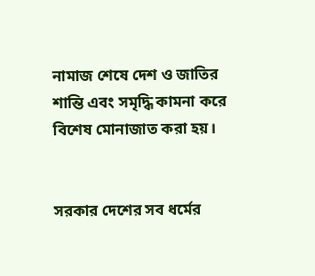নামাজ শেষে দেশ ও জাতির শান্তি এবং সমৃদ্ধি কামনা করে বিশেষ মোনাজাত করা হয়।


সরকার দেশের সব ধর্মের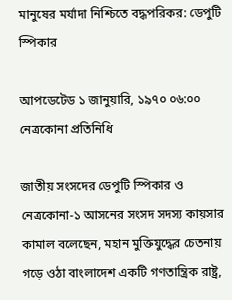মানুষের মর্যাদা নিশ্চিতে বদ্ধপরিকর: ডেপুটি স্পিকার

আপডেটেড ১ জানুয়ারি, ১৯৭০ ০৬:০০
নেত্রকোনা প্রতিনিধি

জাতীয় সংসদের ডেপুটি স্পিকার ও নেত্রকোনা-১ আসনের সংসদ সদস্য কায়সার কামাল বলেছেন, মহান মুক্তিযুদ্ধের চেতনায় গড়ে ওঠা বাংলাদেশ একটি গণতান্ত্রিক রাষ্ট্র,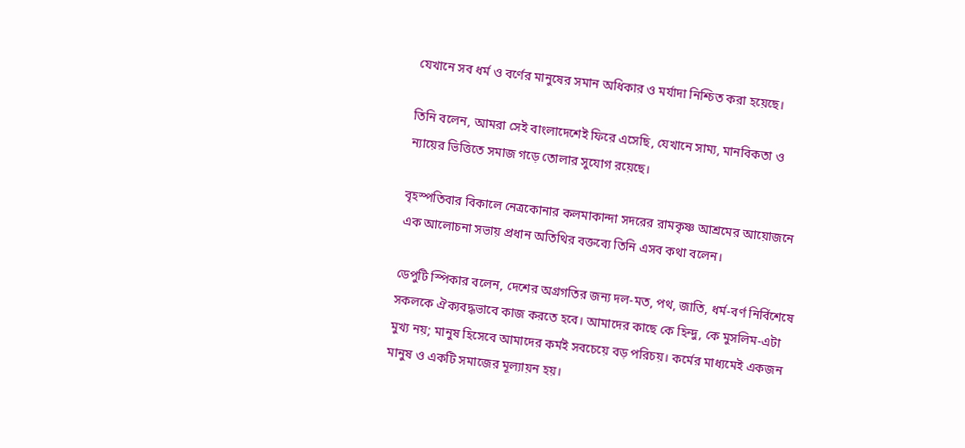যেখানে সব ধর্ম ও বর্ণের মানুষের সমান অধিকার ও মর্যাদা নিশ্চিত করা হয়েছে।

তিনি বলেন, আমরা সেই বাংলাদেশেই ফিরে এসেছি, যেখানে সাম্য, মানবিকতা ও ন্যায়ের ভিত্তিতে সমাজ গড়ে তোলার সুযোগ রয়েছে।

বৃহস্পতিবার বিকালে নেত্রকোনার কলমাকান্দা সদরের রামকৃষ্ণ আশ্রমের আয়োজনে এক আলোচনা সভায় প্রধান অতিথির বক্তব্যে তিনি এসব কথা বলেন।

ডেপুটি স্পিকার বলেন, দেশের অগ্রগতির জন্য দল-মত, পথ, জাতি, ধর্ম-বর্ণ নির্বিশেষে সকলকে ঐক্যবদ্ধভাবে কাজ করতে হবে। আমাদের কাছে কে হিন্দু, কে মুসলিম-এটা মুখ্য নয়; মানুষ হিসেবে আমাদের কর্মই সবচেয়ে বড় পরিচয়। কর্মের মাধ্যমেই একজন মানুষ ও একটি সমাজের মূল্যায়ন হয়।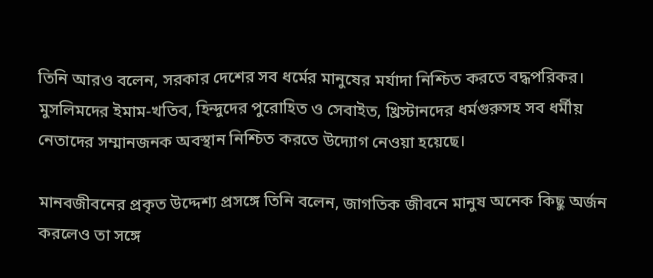তিনি আরও বলেন, সরকার দেশের সব ধর্মের মানুষের মর্যাদা নিশ্চিত করতে বদ্ধপরিকর। মুসলিমদের ইমাম-খতিব, হিন্দুদের পুরোহিত ও সেবাইত, খ্রিস্টানদের ধর্মগুরুসহ সব ধর্মীয় নেতাদের সম্মানজনক অবস্থান নিশ্চিত করতে উদ্যোগ নেওয়া হয়েছে।

মানবজীবনের প্রকৃত উদ্দেশ্য প্রসঙ্গে তিনি বলেন, জাগতিক জীবনে মানুষ অনেক কিছু অর্জন করলেও তা সঙ্গে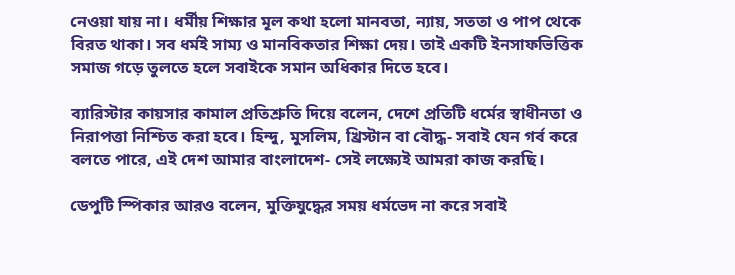নেওয়া যায় না। ধর্মীয় শিক্ষার মূল কথা হলো মানবতা, ন্যায়, সততা ও পাপ থেকে বিরত থাকা। সব ধর্মই সাম্য ও মানবিকতার শিক্ষা দেয়। তাই একটি ইনসাফভিত্তিক সমাজ গড়ে তুলতে হলে সবাইকে সমান অধিকার দিতে হবে।

ব্যারিস্টার কায়সার কামাল প্রতিশ্রুতি দিয়ে বলেন, দেশে প্রতিটি ধর্মের স্বাধীনতা ও নিরাপত্তা নিশ্চিত করা হবে। হিন্দু, মুসলিম, খ্রিস্টান বা বৌদ্ধ- সবাই যেন গর্ব করে বলতে পারে, এই দেশ আমার বাংলাদেশ- সেই লক্ষ্যেই আমরা কাজ করছি।

ডেপুটি স্পিকার আরও বলেন, মুক্তিযুদ্ধের সময় ধর্মভেদ না করে সবাই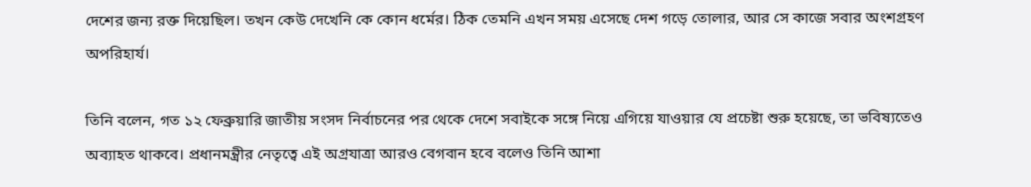দেশের জন্য রক্ত দিয়েছিল। তখন কেউ দেখেনি কে কোন ধর্মের। ঠিক তেমনি এখন সময় এসেছে দেশ গড়ে তোলার, আর সে কাজে সবার অংশগ্রহণ অপরিহার্য।

তিনি বলেন, গত ১২ ফেব্রুয়ারি জাতীয় সংসদ নির্বাচনের পর থেকে দেশে সবাইকে সঙ্গে নিয়ে এগিয়ে যাওয়ার যে প্রচেষ্টা শুরু হয়েছে, তা ভবিষ্যতেও অব্যাহত থাকবে। প্রধানমন্ত্রীর নেতৃত্বে এই অগ্রযাত্রা আরও বেগবান হবে বলেও তিনি আশা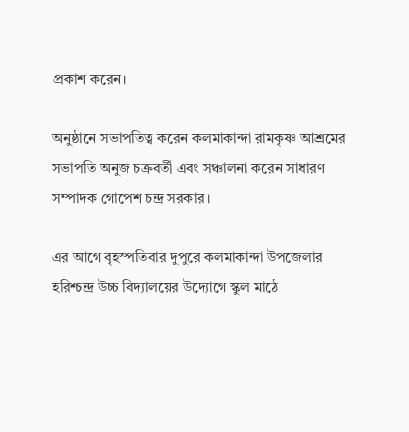প্রকাশ করেন।

অনুষ্ঠানে সভাপতিত্ব করেন কলমাকান্দা রামকৃষ্ণ আশ্রমের সভাপতি অনুজ চক্রবর্তী এবং সঞ্চালনা করেন সাধারণ সম্পাদক গোপেশ চন্দ্র সরকার।

এর আগে বৃহস্পতিবার দুপুরে কলমাকান্দা উপজেলার হরিশ্চন্দ্র উচ্চ বিদ্যালয়ের উদ্যোগে স্কুল মাঠে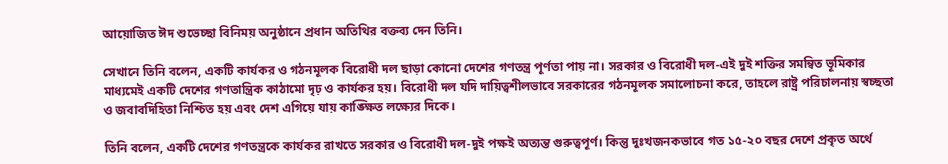আয়োজিত ঈদ শুভেচ্ছা বিনিময় অনুষ্ঠানে প্রধান অতিথির বক্তব্য দেন তিনি।

সেখানে তিনি বলেন, একটি কার্যকর ও গঠনমূলক বিরোধী দল ছাড়া কোনো দেশের গণতন্ত্র পূর্ণতা পায় না। সরকার ও বিরোধী দল-এই দুই শক্তির সমন্বিত ভূমিকার মাধ্যমেই একটি দেশের গণতান্ত্রিক কাঠামো দৃঢ় ও কার্যকর হয়। বিরোধী দল যদি দায়িত্বশীলভাবে সরকারের গঠনমূলক সমালোচনা করে, তাহলে রাষ্ট্র পরিচালনায় স্বচ্ছতা ও জবাবদিহিতা নিশ্চিত হয় এবং দেশ এগিয়ে যায় কাঙ্ক্ষিত লক্ষ্যের দিকে।

তিনি বলেন, একটি দেশের গণতন্ত্রকে কার্যকর রাখতে সরকার ও বিরোধী দল-দুই পক্ষই অত্যন্ত গুরুত্বপূর্ণ। কিন্তু দুঃখজনকভাবে গত ১৫-২০ বছর দেশে প্রকৃত অর্থে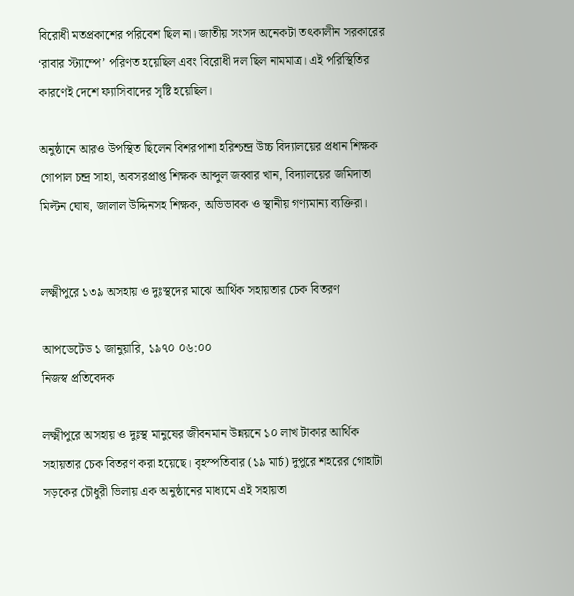বিরোধী মতপ্রকাশের পরিবেশ ছিল না। জাতীয় সংসদ অনেকটা তৎকালীন সরকারের ‘রাবার স্ট্যাম্পে’ পরিণত হয়েছিল এবং বিরোধী দল ছিল নামমাত্র। এই পরিস্থিতির কারণেই দেশে ফ্যাসিবাদের সৃষ্টি হয়েছিল।

অনুষ্ঠানে আরও উপস্থিত ছিলেন বিশরপাশা হরিশ্চন্দ্র উচ্চ বিদ্যালয়ের প্রধান শিক্ষক গোপাল চন্দ্র সাহা, অবসরপ্রাপ্ত শিক্ষক আব্দুল জব্বার খান, বিদ্যালয়ের জমিদাতা মিল্টন ঘোষ, জালাল উদ্দিনসহ শিক্ষক, অভিভাবক ও স্থানীয় গণ্যমান্য ব্যক্তিরা।


লক্ষ্মীপুরে ১৩৯ অসহায় ও দুঃস্থদের মাঝে আর্থিক সহায়তার চেক বিতরণ

আপডেটেড ১ জানুয়ারি, ১৯৭০ ০৬:০০
নিজস্ব প্রতিবেদক

লক্ষ্মীপুরে অসহায় ও দুঃস্থ মানুষের জীবনমান উন্নয়নে ১০ লাখ টাকার আর্থিক সহায়তার চেক বিতরণ করা হয়েছে। বৃহস্পতিবার (১৯ মার্চ) দুপুরে শহরের গোহাটা সড়কের চৌধুরী ভিলায় এক অনুষ্ঠানের মাধ্যমে এই সহায়তা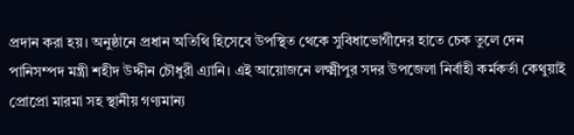প্রদান করা হয়। অনুষ্ঠানে প্রধান অতিথি হিসেবে উপস্থিত থেকে সুবিধাভোগীদের হাতে চেক তুলে দেন পানিসম্পদ মন্ত্রী শহীদ উদ্দীন চৌধুরী এ্যানি। এই আয়োজনে লক্ষ্মীপুর সদর উপজেলা নির্বাহী কর্মকর্তা কেথুয়াই প্রোপ্রো মারমা সহ স্থানীয় গণ্যমান্য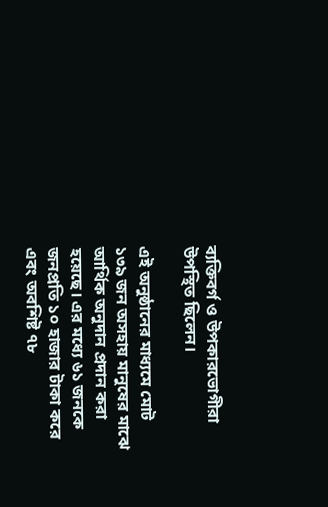ব্যক্তিবর্গ ও উপকারভোগীরা উপস্থিত ছিলেন।

এই অনুষ্ঠানের মাধ্যমে মোট ১৩৯ জন অসহায় মানুষের মাঝে আর্থিক অনুদান প্রদান করা হয়েছে। এর মধ্যে ৬১ জনকে জনপ্রতি ১০ হাজার টাকা করে এবং অবশিষ্ট ৭৮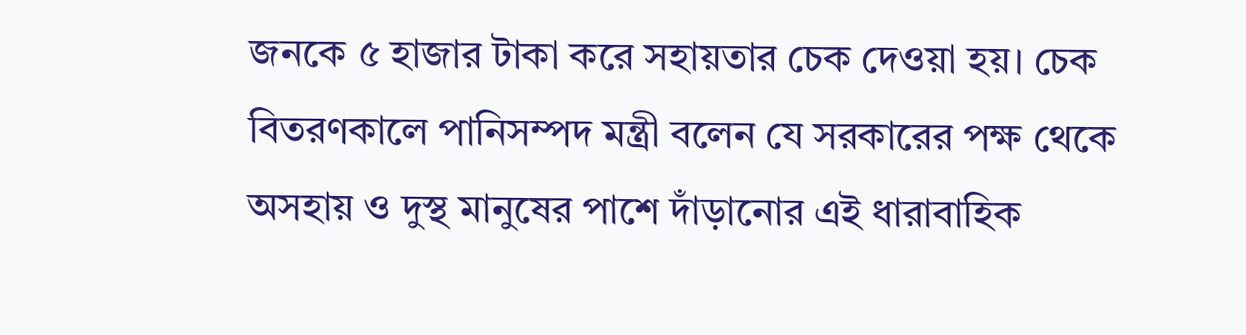জনকে ৫ হাজার টাকা করে সহায়তার চেক দেওয়া হয়। চেক বিতরণকালে পানিসম্পদ মন্ত্রী বলেন যে সরকারের পক্ষ থেকে অসহায় ও দুস্থ মানুষের পাশে দাঁড়ানোর এই ধারাবাহিক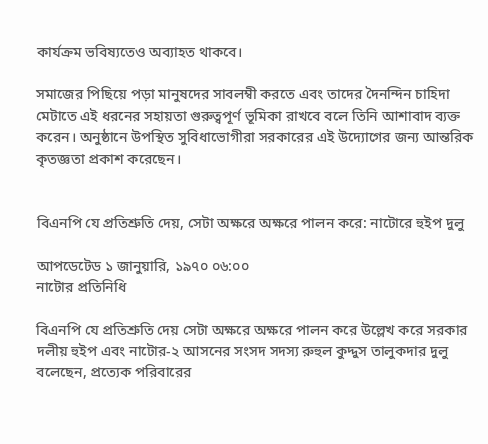কার্যক্রম ভবিষ্যতেও অব্যাহত থাকবে।

সমাজের পিছিয়ে পড়া মানুষদের সাবলম্বী করতে এবং তাদের দৈনন্দিন চাহিদা মেটাতে এই ধরনের সহায়তা গুরুত্বপূর্ণ ভূমিকা রাখবে বলে তিনি আশাবাদ ব্যক্ত করেন। অনুষ্ঠানে উপস্থিত সুবিধাভোগীরা সরকারের এই উদ্যোগের জন্য আন্তরিক কৃতজ্ঞতা প্রকাশ করেছেন।


বিএনপি যে প্রতিশ্রুতি দেয়, সেটা অক্ষরে অক্ষরে পালন করে: নাটোরে হুইপ দুলু

আপডেটেড ১ জানুয়ারি, ১৯৭০ ০৬:০০
নাটোর প্রতিনিধি

বিএনপি যে প্রতিশ্রুতি দেয় সেটা অক্ষরে অক্ষরে পালন করে উল্লেখ করে সরকার দলীয় হুইপ এবং নাটোর-২ আসনের সংসদ সদস্য রুহুল কুদ্দুস তালুকদার দুলু বলেছেন, প্রত্যেক পরিবারের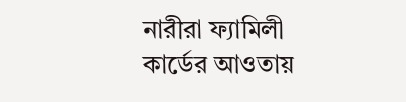নারীরা ফ্যামিলী কার্ডের আওতায়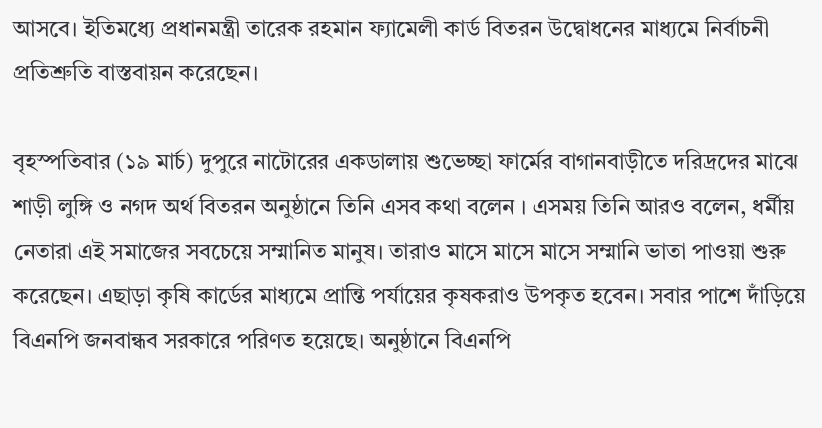আসবে। ইতিমধ্যে প্রধানমন্ত্রী তারেক রহমান ফ্যামেলী কার্ড বিতরন উদ্বোধনের মাধ্যমে নির্বাচনী প্রতিশ্রুতি বাস্তবায়ন করেছেন।

বৃহস্পতিবার (১৯ মার্চ) দুপুরে নাটোরের একডালায় শুভেচ্ছা ফার্মের বাগানবাড়ীতে দরিদ্রদের মাঝে শাড়ী লুঙ্গি ও নগদ অর্থ বিতরন অনুষ্ঠানে তিনি এসব কথা বলেন । এসময় তিনি আরও বলেন, ধর্মীয় নেতারা এই সমাজের সবচেয়ে সম্মানিত মানুষ। তারাও মাসে মাসে মাসে সম্মানি ভাতা পাওয়া শুরু করেছেন। এছাড়া কৃষি কার্ডের মাধ্যমে প্রান্তি পর্যায়ের কৃষকরাও উপকৃত হবেন। সবার পাশে দাঁড়িয়ে বিএনপি জনবান্ধব সরকারে পরিণত হয়েছে। অনুষ্ঠানে বিএনপি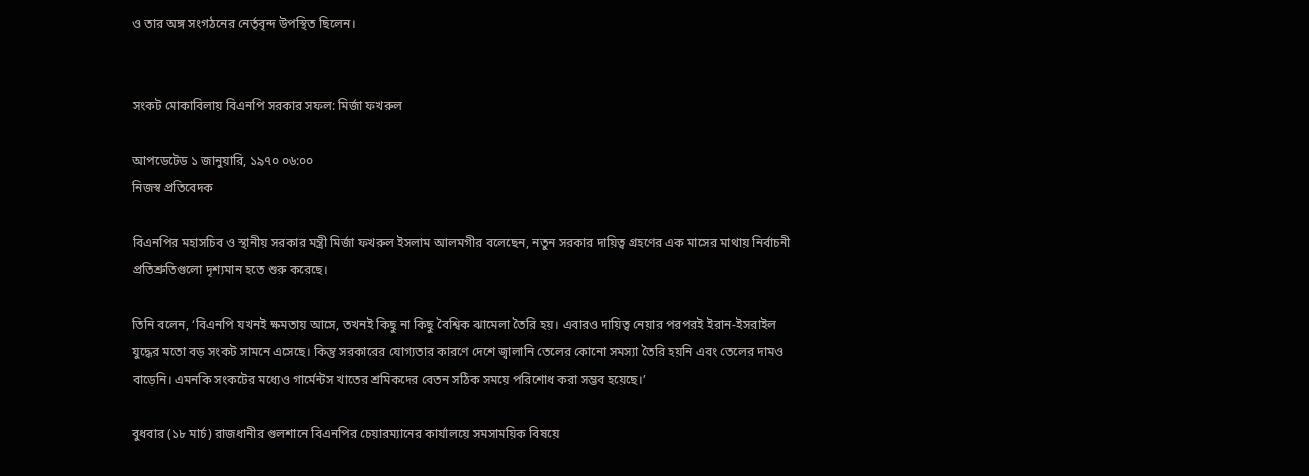ও তার অঙ্গ সংগঠনের নের্তৃবৃন্দ উপস্থিত ছিলেন।


সংকট মোকাবিলায় বিএনপি সরকার সফল: মির্জা ফখরুল

আপডেটেড ১ জানুয়ারি, ১৯৭০ ০৬:০০
নিজস্ব প্রতিবেদক

বিএনপির মহাসচিব ও স্থানীয় সরকার মন্ত্রী মির্জা ফখরুল ইসলাম আলমগীর বলেছেন, নতুন সরকার দায়িত্ব গ্রহণের এক মাসের মাথায় নির্বাচনী প্রতিশ্রুতিগুলো দৃশ্যমান হতে শুরু করেছে।

তিনি বলেন, ‘বিএনপি যখনই ক্ষমতায় আসে, তখনই কিছু না কিছু বৈশ্বিক ঝামেলা তৈরি হয়। এবারও দায়িত্ব নেয়ার পরপরই ইরান-ইসরাইল যুদ্ধের মতো বড় সংকট সামনে এসেছে। কিন্তু সরকারের যোগ্যতার কারণে দেশে জ্বালানি তেলের কোনো সমস্যা তৈরি হয়নি এবং তেলের দামও বাড়েনি। এমনকি সংকটের মধ্যেও গার্মেন্টস খাতের শ্রমিকদের বেতন সঠিক সময়ে পরিশোধ করা সম্ভব হয়েছে।’

বুধবার (১৮ মার্চ) রাজধানীর গুলশানে বিএনপির চেয়ারম্যানের কার্যালয়ে সমসাময়িক বিষয়ে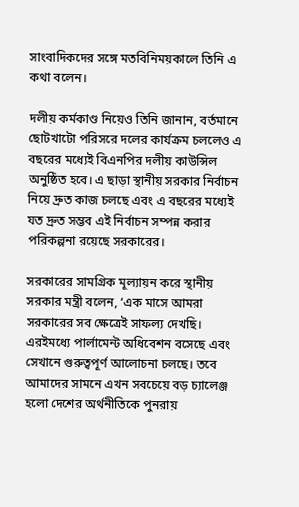সাংবাদিকদের সঙ্গে মতবিনিময়কালে তিনি এ কথা বলেন।

দলীয় কর্মকাণ্ড নিয়েও তিনি জানান, বর্তমানে ছোটখাটো পরিসরে দলের কার্যক্রম চললেও এ বছরের মধ্যেই বিএনপির দলীয় কাউন্সিল অনুষ্ঠিত হবে। এ ছাড়া স্থানীয় সরকার নির্বাচন নিয়ে দ্রুত কাজ চলছে এবং এ বছরের মধ্যেই যত দ্রুত সম্ভব এই নির্বাচন সম্পন্ন করার পরিকল্পনা রয়েছে সরকারের।

সরকারের সামগ্রিক মূল্যায়ন করে স্থানীয় সরকার মন্ত্রী বলেন, ‘এক মাসে আমরা সরকারের সব ক্ষেত্রেই সাফল্য দেখছি। এরইমধ্যে পার্লামেন্ট অধিবেশন বসেছে এবং সেখানে গুরুত্বপূর্ণ আলোচনা চলছে। তবে আমাদের সামনে এখন সবচেয়ে বড় চ্যালেঞ্জ হলো দেশের অর্থনীতিকে পুনরায়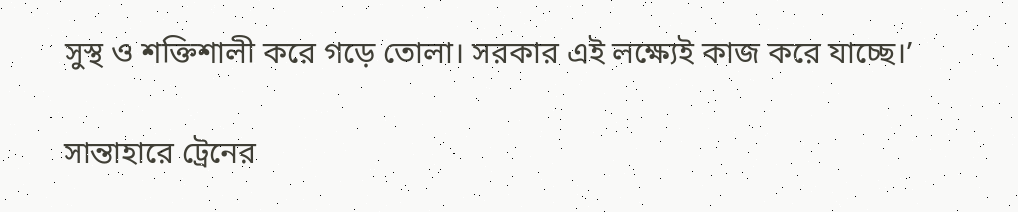সুস্থ ও শক্তিশালী করে গড়ে তোলা। সরকার এই লক্ষ্যেই কাজ করে যাচ্ছে।’

সান্তাহারে ট্রেনের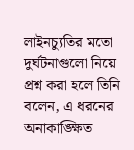লাইনচ্যুতির মতো দুর্ঘটনাগুলো নিয়ে প্রশ্ন করা হলে তিনি বলেন, এ ধরনের অনাকাঙ্ক্ষিত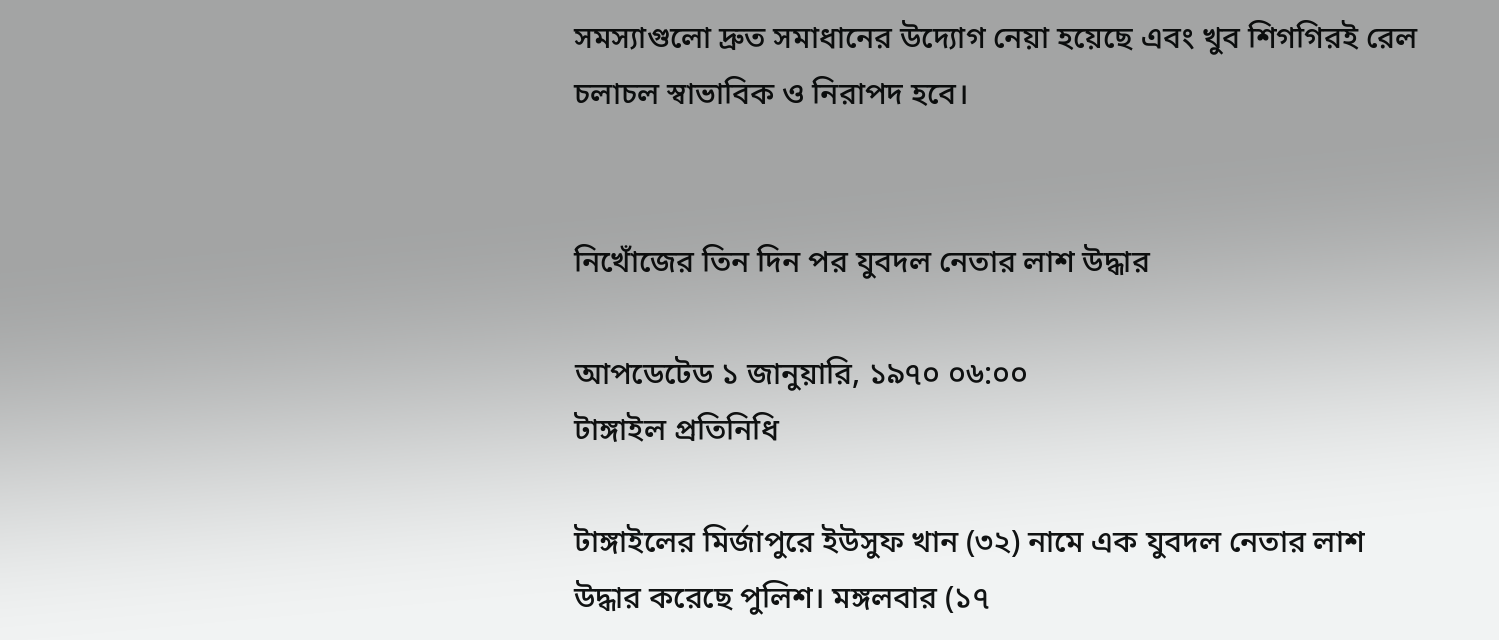সমস্যাগুলো দ্রুত সমাধানের উদ্যোগ নেয়া হয়েছে এবং খুব শিগগিরই রেল চলাচল স্বাভাবিক ও নিরাপদ হবে।


নিখোঁজের তিন দিন পর যুবদল নেতার লাশ উদ্ধার

আপডেটেড ১ জানুয়ারি, ১৯৭০ ০৬:০০
টাঙ্গাইল প্রতিনিধি

টাঙ্গাইলের মির্জাপুরে ইউসুফ খান (৩২) নামে এক যুবদল নেতার লাশ উদ্ধার করেছে পুলিশ। মঙ্গলবার (১৭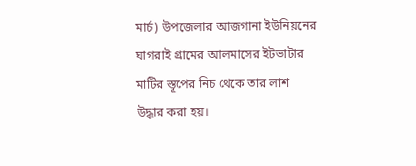মার্চ) উপজেলার আজগানা ইউনিয়নের ঘাগরাই গ্রামের আলমাসের ইটভাটার মাটির স্তূপের নিচ থেকে তার লাশ উদ্ধার করা হয়।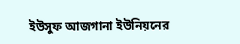ইউসুফ আজগানা ইউনিয়নের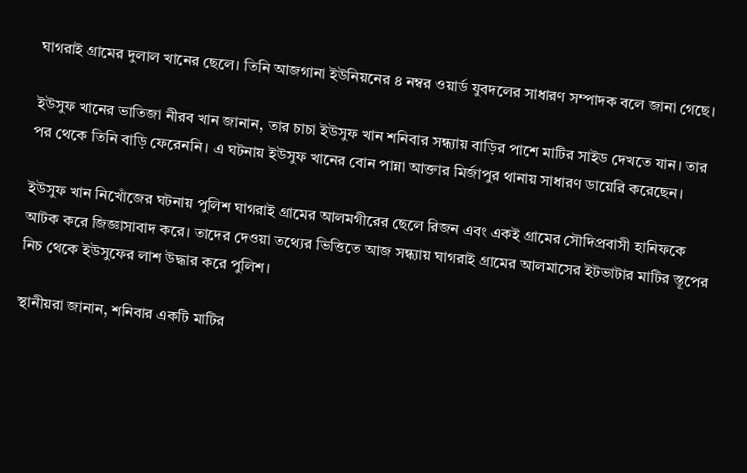ঘাগরাই গ্রামের দুলাল খানের ছেলে। তিনি আজগানা ইউনিয়নের ৪ নম্বর ওয়ার্ড যুবদলের সাধারণ সম্পাদক বলে জানা গেছে।

ইউসুফ খানের ভাতিজা নীরব খান জানান, তার চাচা ইউসুফ খান শনিবার সন্ধ্যায় বাড়ির পাশে মাটির সাইড দেখতে যান। তার পর থেকে তিনি বাড়ি ফেরেননি। এ ঘটনায় ইউসুফ খানের বোন পান্না আক্তার মির্জাপুর থানায় সাধারণ ডায়েরি করেছেন।

ইউসুফ খান নিখোঁজের ঘটনায় পুলিশ ঘাগরাই গ্রামের আলমগীরের ছেলে রিজন এবং একই গ্রামের সৌদিপ্রবাসী হানিফকে আটক করে জিজ্ঞাসাবাদ করে। তাদের দেওয়া তথ্যের ভিত্তিতে আজ সন্ধ্যায় ঘাগরাই গ্রামের আলমাসের ইটভাটার মাটির স্তূপের নিচ থেকে ইউসুফের লাশ উদ্ধার করে পুলিশ।

স্থানীয়রা জানান, শনিবার একটি মাটির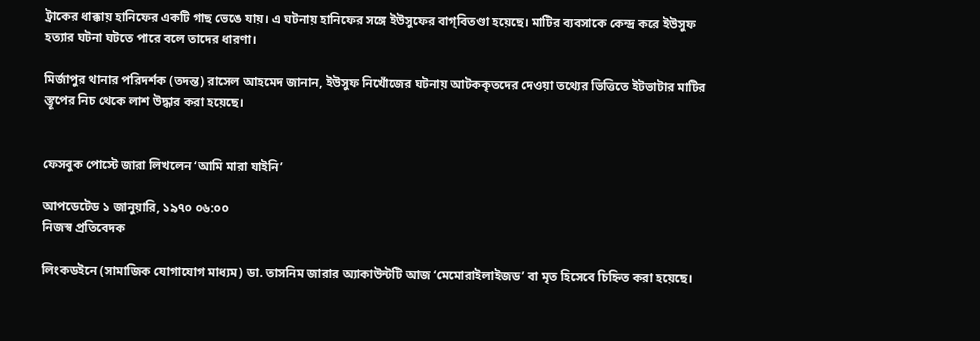ট্রাকের ধাক্কায় হানিফের একটি গাছ ভেঙে যায়। এ ঘটনায় হানিফের সঙ্গে ইউসুফের বাগ্‌বিতণ্ডা হয়েছে। মাটির ব্যবসাকে কেন্দ্র করে ইউসুফ হত্যার ঘটনা ঘটতে পারে বলে তাদের ধারণা।

মির্জাপুর থানার পরিদর্শক (তদন্ত) রাসেল আহমেদ জানান, ইউসুফ নিখোঁজের ঘটনায় আটককৃতদের দেওয়া তথ্যের ভিত্তিতে ইটভাটার মাটির স্তূপের নিচ থেকে লাশ উদ্ধার করা হয়েছে।


ফেসবুক পোস্টে জারা লিখলেন ‘আমি মারা যাইনি’

আপডেটেড ১ জানুয়ারি, ১৯৭০ ০৬:০০
নিজস্ব প্রতিবেদক

লিংকডইনে (সামাজিক যোগাযোগ মাধ্যম) ডা. তাসনিম জারার অ্যাকাউন্টটি আজ ‘মেমোরাইলাইজড’ বা মৃত হিসেবে চিহ্নিত করা হয়েছে।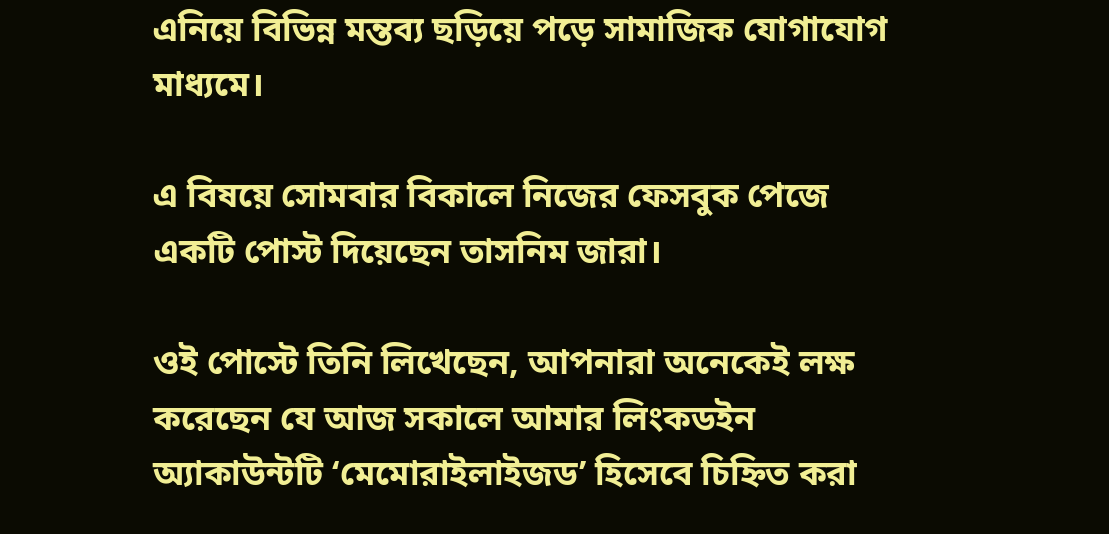এনিয়ে বিভিন্ন মন্তব্য ছড়িয়ে পড়ে সামাজিক যোগাযোগ মাধ্যমে।

এ বিষয়ে সোমবার বিকালে নিজের ফেসবুক পেজে একটি পোস্ট দিয়েছেন তাসনিম জারা।

ওই পোস্টে তিনি লিখেছেন, আপনারা অনেকেই লক্ষ করেছেন যে আজ সকালে আমার লিংকডইন অ্যাকাউন্টটি ‘মেমোরাইলাইজড’ হিসেবে চিহ্নিত করা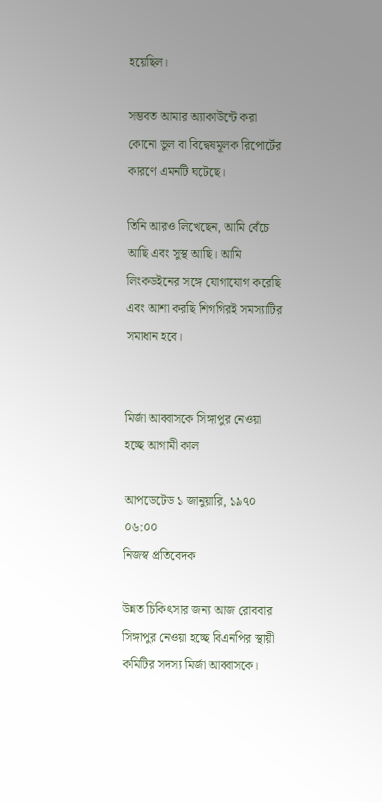হয়েছিল।

সম্ভবত আমার অ্যাকাউন্টে করা কোনো ভুল বা বিদ্বেষমূলক রিপোর্টের কারণে এমনটি ঘটেছে।

তিনি আরও লিখেছেন, আমি বেঁচে আছি এবং সুস্থ আছি। আমি লিংকডইনের সঙ্গে যোগাযোগ করেছি এবং আশা করছি শিগগিরই সমস্যাটির সমাধান হবে।


মির্জা আব্বাসকে সিঙ্গাপুর নেওয়া হচ্ছে আগামী কাল

আপডেটেড ১ জানুয়ারি, ১৯৭০ ০৬:০০
নিজস্ব প্রতিবেদক

উন্নত চিকিৎসার জন্য আজ রোববার সিঙ্গাপুর নেওয়া হচ্ছে বিএনপির স্থায়ী কমিটির সদস্য মির্জা আব্বাসকে।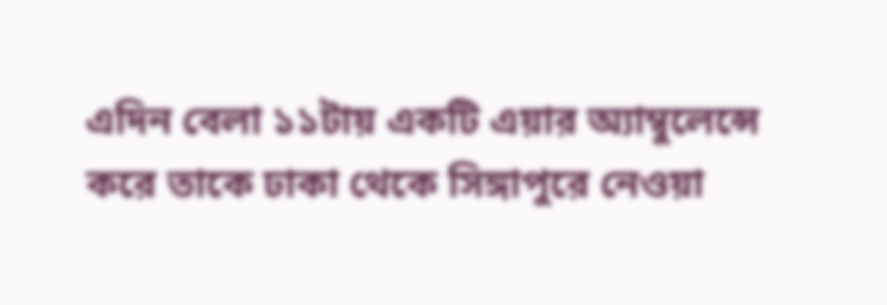এদিন বেলা ১১টায় একটি এয়ার অ্যাম্বুলেন্সে করে তাকে ঢাকা থেকে সিঙ্গাপুরে নেওয়া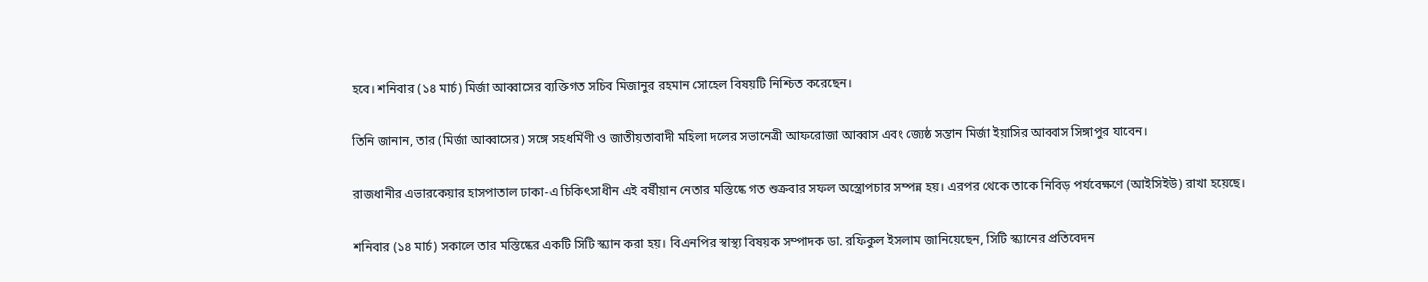হবে। শনিবার (১৪ মার্চ) মির্জা আব্বাসের ব্যক্তিগত সচিব মিজানুর রহমান সোহেল বিষয়টি নিশ্চিত করেছেন।

তিনি জানান, তার (মির্জা আব্বাসের) সঙ্গে সহধর্মিণী ও জাতীয়তাবাদী মহিলা দলের সভানেত্রী আফরোজা আব্বাস এবং জ্যেষ্ঠ সন্তান মির্জা ইয়াসির আব্বাস সিঙ্গাপুর যাবেন।

রাজধানীর এভারকেয়ার হাসপাতাল ঢাকা-এ চিকিৎসাধীন এই বর্ষীয়ান নেতার মস্তিষ্কে গত শুক্রবার সফল অস্ত্রোপচার সম্পন্ন হয়। এরপর থেকে তাকে নিবিড় পর্যবেক্ষণে (আইসিইউ) রাখা হয়েছে।

শনিবার (১৪ মার্চ) সকালে তার মস্তিষ্কের একটি সিটি স্ক্যান করা হয়। বিএনপির স্বাস্থ্য বিষয়ক সম্পাদক ডা. রফিকুল ইসলাম জানিয়েছেন, সিটি স্ক্যানের প্রতিবেদন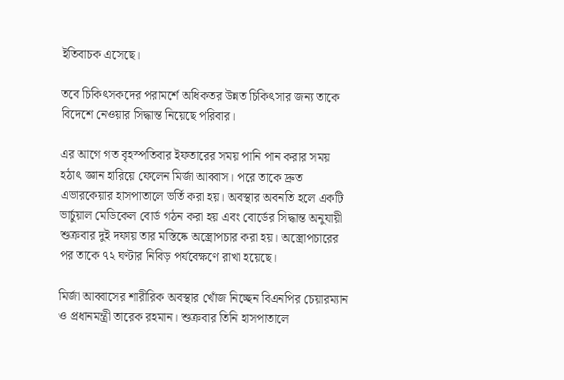ইতিবাচক এসেছে।

তবে চিকিৎসকদের পরামর্শে অধিকতর উন্নত চিকিৎসার জন্য তাকে বিদেশে নেওয়ার সিদ্ধান্ত নিয়েছে পরিবার।

এর আগে গত বৃহস্পতিবার ইফতারের সময় পানি পান করার সময় হঠাৎ জ্ঞান হারিয়ে ফেলেন মির্জা আব্বাস। পরে তাকে দ্রুত এভারকেয়ার হাসপাতালে ভর্তি করা হয়। অবস্থার অবনতি হলে একটি ভার্চুয়াল মেডিকেল বোর্ড গঠন করা হয় এবং বোর্ডের সিদ্ধান্ত অনুযায়ী শুক্রবার দুই দফায় তার মস্তিষ্কে অস্ত্রোপচার করা হয়। অস্ত্রোপচারের পর তাকে ৭২ ঘণ্টার নিবিড় পর্যবেক্ষণে রাখা হয়েছে।

মির্জা আব্বাসের শারীরিক অবস্থার খোঁজ নিচ্ছেন বিএনপির চেয়ারম্যান ও প্রধানমন্ত্রী তারেক রহমান। শুক্রবার তিনি হাসপাতালে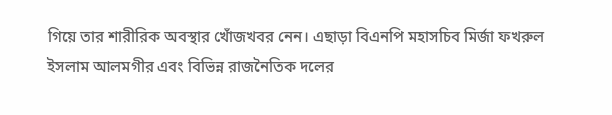গিয়ে তার শারীরিক অবস্থার খোঁজখবর নেন। এছাড়া বিএনপি মহাসচিব মির্জা ফখরুল ইসলাম আলমগীর এবং বিভিন্ন রাজনৈতিক দলের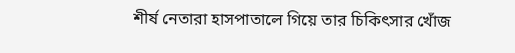শীর্ষ নেতারা হাসপাতালে গিয়ে তার চিকিৎসার খোঁজ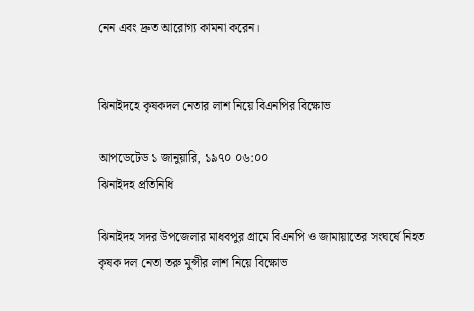নেন এবং দ্রুত আরোগ্য কামনা করেন।


ঝিনাইদহে কৃষকদল নেতার লাশ নিয়ে বিএনপির বিক্ষোভ

আপডেটেড ১ জানুয়ারি, ১৯৭০ ০৬:০০
ঝিনাইদহ প্রতিনিধি

ঝিনাইদহ সদর উপজেলার মাধবপুর গ্রামে বিএনপি ও জামায়াতের সংঘর্ষে নিহত কৃষক দল নেতা তরু মুন্সীর লাশ নিয়ে বিক্ষোভ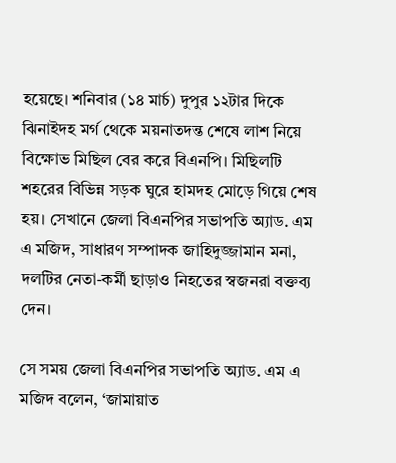হয়েছে। শনিবার (১৪ মার্চ) দুপুর ১২টার দিকে ঝিনাইদহ মর্গ থেকে ময়নাতদন্ত শেষে লাশ নিয়ে বিক্ষোভ মিছিল বের করে বিএনপি। মিছিলটি শহরের বিভিন্ন সড়ক ঘুরে হামদহ মোড়ে গিয়ে শেষ হয়। সেখানে জেলা বিএনপির সভাপতি অ্যাড. এম এ মজিদ, সাধারণ সম্পাদক জাহিদুজ্জামান মনা, দলটির নেতা-কর্মী ছাড়াও নিহতের স্বজনরা বক্তব্য দেন।

সে সময় জেলা বিএনপির সভাপতি অ্যাড. এম এ মজিদ বলেন, ‘জামায়াত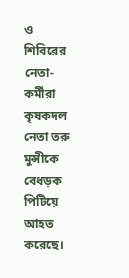ও শিবিরের নেতা-কর্মীরা কৃষকদল নেতা তরু মুন্সীকে বেধড়ক পিটিয়ে আহত করেছে।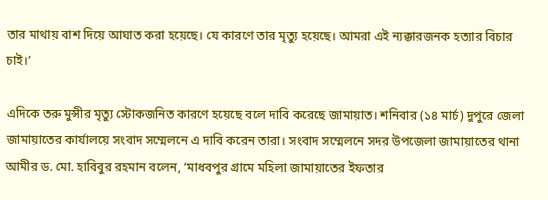তার মাথায় বাশ দিয়ে আঘাত করা হয়েছে। যে কারণে তার মৃত্যু হয়েছে। আমরা এই ন্যক্কারজনক হত্যার বিচার চাই।’

এদিকে তরু মুন্সীর মৃত্যু স্টোকজনিত কারণে হয়েছে বলে দাবি করেছে জামায়াত। শনিবার (১৪ মার্চ) দুপুরে জেলা জামায়াতের কার্যালয়ে সংবাদ সম্মেলনে এ দাবি করেন তারা। সংবাদ সম্মেলনে সদর উপজেলা জামায়াতের থানা আমীর ড. মো. হাবিবুর রহমান বলেন, ‘মাধবপুর গ্রামে মহিলা জামায়াতের ইফতার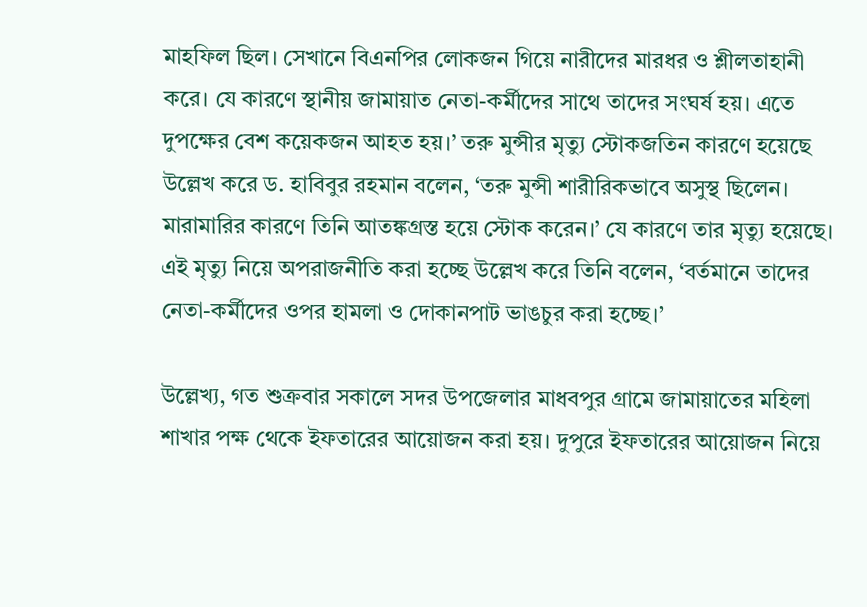মাহফিল ছিল। সেখানে বিএনপির লোকজন গিয়ে নারীদের মারধর ও শ্লীলতাহানী করে। যে কারণে স্থানীয় জামায়াত নেতা-কর্মীদের সাথে তাদের সংঘর্ষ হয়। এতে দুপক্ষের বেশ কয়েকজন আহত হয়।’ তরু মুন্সীর মৃত্যু স্টোকজতিন কারণে হয়েছে উল্লেখ করে ড. হাবিবুর রহমান বলেন, ‘তরু মুন্সী শারীরিকভাবে অসুস্থ ছিলেন। মারামারির কারণে তিনি আতঙ্কগ্রস্ত হয়ে স্টোক করেন।’ যে কারণে তার মৃত্যু হয়েছে। এই মৃত্যু নিয়ে অপরাজনীতি করা হচ্ছে উল্লেখ করে তিনি বলেন, ‘বর্তমানে তাদের নেতা-কর্মীদের ওপর হামলা ও দোকানপাট ভাঙচুর করা হচ্ছে।’

উল্লেখ্য, গত শুক্রবার সকালে সদর উপজেলার মাধবপুর গ্রামে জামায়াতের মহিলা শাখার পক্ষ থেকে ইফতারের আয়োজন করা হয়। দুপুরে ইফতারের আয়োজন নিয়ে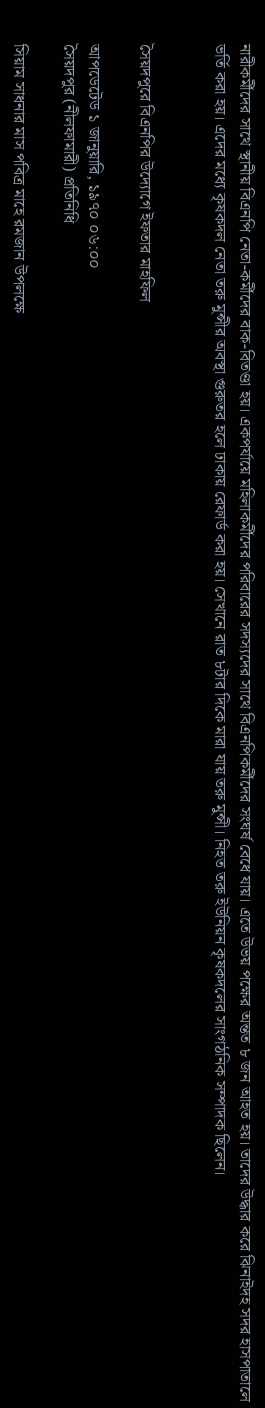নারীকর্মীদের সাথে স্থানীয় বিএনপি নেতা-কর্মীদের বাক-বিতণ্ডা হয়। একপর্যায়ে মহিলাকর্মীদের পরিবারের সদস্যদের সাথে বিএনপিকর্মীদের সংঘর্ষ বেধে যায়। এতে উভয় পক্ষের অন্তত ৮ জন আহত হয়। তাদের উদ্ধার করে ঝিনাইদহ সদর হাসপাতালে ভর্তি করা হয়। এদের মধ্যে কৃষকদল নেতা তরু মুন্সীর অবস্থা গুরুতর হলে ঢাকায় রেফার্ড করা হয়। সেখানে রাত ৮টার দিকে মারা যায় তরু মুন্সী। নিহত তরু ইউনিয়ন কৃষকদলের সাংগঠনিক সম্পাদক ছিলেন।


সৈয়দপুরে বিএনপির উদ্যোগে ইফতার মাহফিল

আপডেটেড ১ জানুয়ারি, ১৯৭০ ০৬:০০
সৈয়দপুর (নীলফামারী) প্রতিনিধি

সিয়াম সাধনার মাস পবিত্র মাহে রমজান উপলক্ষে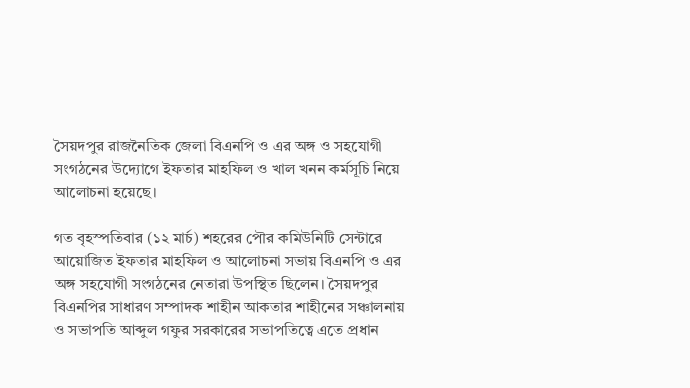সৈয়দপুর রাজনৈতিক জেলা বিএনপি ও এর অঙ্গ ও সহযোগী সংগঠনের উদ্যোগে ইফতার মাহফিল ও খাল খনন কর্মসূচি নিয়ে আলোচনা হয়েছে।

গত বৃহস্পতিবার (১২ মার্চ) শহরের পৌর কমিউনিটি সেন্টারে আয়োজিত ইফতার মাহফিল ও আলোচনা সভায় বিএনপি ও এর অঙ্গ সহযোগী সংগঠনের নেতারা উপস্থিত ছিলেন। সৈয়দপুর বিএনপির সাধারণ সম্পাদক শাহীন আকতার শাহীনের সঞ্চালনায় ও সভাপতি আব্দুল গফুর সরকারের সভাপতিত্বে এতে প্রধান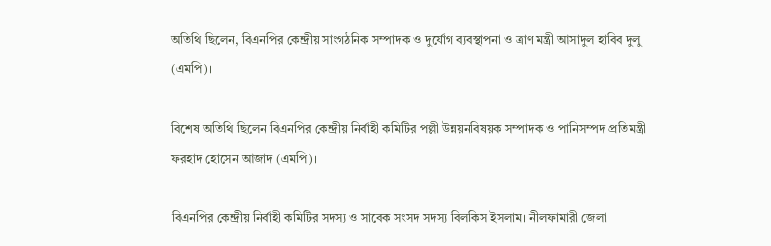অতিথি ছিলেন, বিএনপির কেন্দ্রীয় সাংগঠনিক সম্পাদক ও দুর্যোগ ব্যবস্থাপনা ও ত্রাণ মন্ত্রী আসাদুল হাবিব দুলু (এমপি)।

বিশেষ অতিথি ছিলেন বিএনপির কেন্দ্রীয় নির্বাহী কমিটির পল্লী উন্নয়নবিষয়ক সম্পাদক ও পানিসম্পদ প্রতিমন্ত্রী ফরহাদ হোসেন আজাদ (এমপি)।

বিএনপির কেন্দ্রীয় নির্বাহী কমিটির সদস্য ও সাবেক সংসদ সদস্য বিলকিস ইসলাম। নীলফামারী জেলা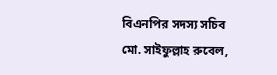বিএনপির সদস্য সচিব মো. সাইফুল্লাহ রুবেল,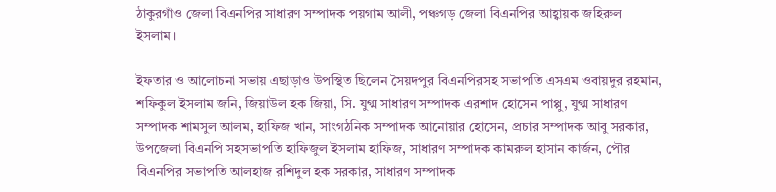ঠাকুরগাঁও জেলা বিএনপির সাধারণ সম্পাদক পয়গাম আলী, পঞ্চগড় জেলা বিএনপির আহ্বায়ক জহিরুল ইসলাম।

ইফতার ও আলোচনা সভায় এছাড়াও উপস্থিত ছিলেন সৈয়দপুর বিএনপিরসহ সভাপতি এসএম ওবায়দুর রহমান, শফিকুল ইসলাম জনি, জিয়াউল হক জিয়া, সি. যুগ্ম সাধারণ সম্পাদক এরশাদ হোসেন পাপ্পু, যুগ্ম সাধারণ সম্পাদক শামসুল আলম, হাফিজ খান, সাংগঠনিক সম্পাদক আনোয়ার হোসেন, প্রচার সম্পাদক আবু সরকার, উপজেলা বিএনপি সহসভাপতি হাফিজুল ইসলাম হাফিজ, সাধারণ সম্পাদক কামরুল হাসান কার্জন, পৌর বিএনপির সভাপতি আলহাজ রশিদুল হক সরকার, সাধারণ সম্পাদক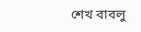শেখ বাবলু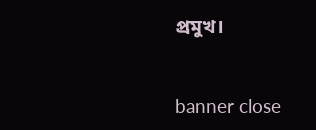প্রমুখ।


banner close